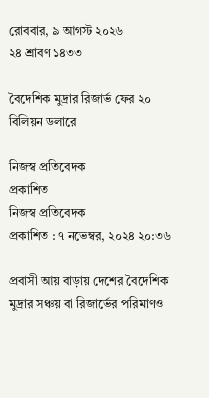রোববার, ৯ আগস্ট ২০২৬
২৪ শ্রাবণ ১৪৩৩

বৈদেশিক মুদ্রার রিজার্ভ ফের ২০ বিলিয়ন ডলারে

নিজস্ব প্রতিবেদক
প্রকাশিত
নিজস্ব প্রতিবেদক
প্রকাশিত : ৭ নভেম্বর, ২০২৪ ২০:৩৬

প্রবাসী আয় বাড়ায় দেশের বৈদেশিক মুদ্রার সঞ্চয় বা রিজার্ভের পরিমাণও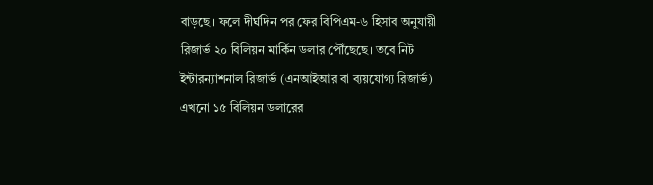বাড়ছে। ফলে দীর্ঘদিন পর ফের বিপিএম-৬ হিসাব অনুযায়ী রিজার্ভ ২০ বিলিয়ন মার্কিন ডলার পৌঁছেছে। তবে নিট ইন্টারন্যাশনাল রিজার্ভ (এনআইআর বা ব্যয়যোগ্য রিজার্ভ) এখনো ১৫ বিলিয়ন ডলারের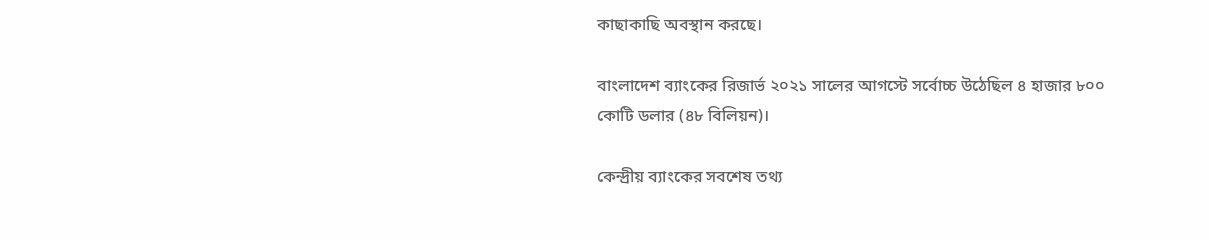কাছাকাছি অবস্থান করছে।

বাংলাদেশ ব্যাংকের রিজার্ভ ২০২১ সালের আগস্টে সর্বোচ্চ উঠেছিল ৪ হাজার ৮০০ কোটি ডলার (৪৮ বিলিয়ন)।

কেন্দ্রীয় ব্যাংকের সবশেষ তথ্য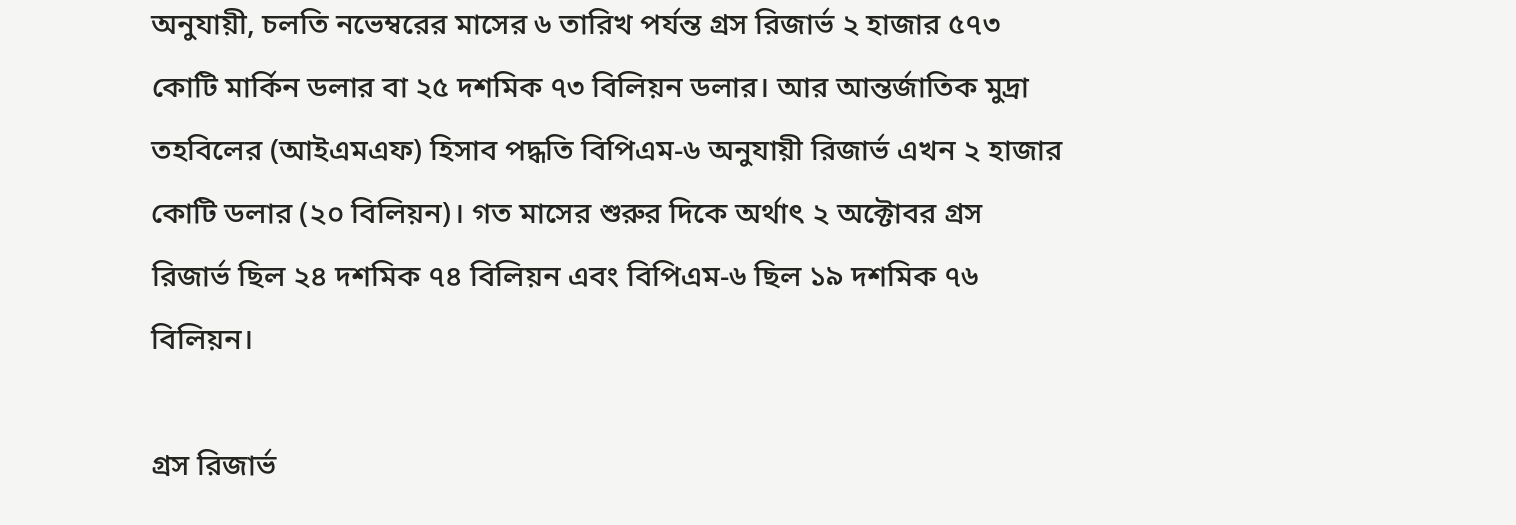অনুযায়ী, চলতি নভেম্বরের মাসের ৬ তারিখ পর্যন্ত গ্রস রিজার্ভ ২ হাজার ৫৭৩ কোটি মার্কিন ডলার বা ২৫ দশমিক ৭৩ বিলিয়ন ডলার। আর আন্তর্জাতিক মুদ্রা তহবিলের (আইএমএফ) হিসাব পদ্ধতি বিপিএম-৬ অনুযায়ী রিজার্ভ এখন ২ হাজার কোটি ডলার (২০ বিলিয়ন)। গত মাসের শুরুর দিকে অর্থাৎ ২ অক্টোবর গ্রস রিজার্ভ ছিল ২৪ দশমিক ৭৪ বিলিয়ন এবং বিপিএম-৬ ছিল ১৯ দশমিক ৭৬ বিলিয়ন।

গ্রস রিজার্ভ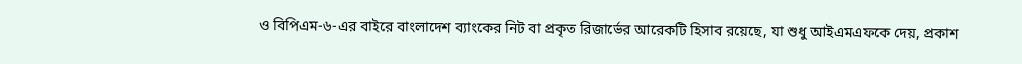ও বিপিএম-৬-এর বাইরে বাংলাদেশ ব্যাংকের নিট বা প্রকৃত রিজার্ভের আরেকটি হিসাব রয়েছে, যা শুধু আইএমএফকে দেয়, প্রকাশ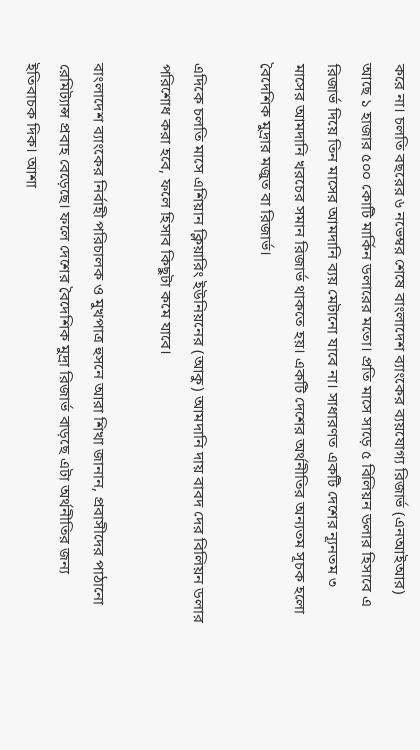করে না। চলতি বছরের ৬ নভেম্বর শেষে বাংলাদেশ ব্যাংকের ব্যয়যোগ্য রিজার্ভ (এনআইআর) আছে ১ হাজার ৫০০ কোটি মার্কিন ডলারের মতো। প্রতি মাসে সাড়ে ৫ বিলিয়ন ডলার হিসাবে এ রিজার্ভ দিয়ে তিন মাসের আমদানি ব্যয় মেটানো যাবে না। সাধারণত একটি দেশের ন্যূনতম ৩ মাসের আমদানি খরচের সমান রিজার্ভ থাকতে হয়। একটি দেশের অর্থনীতির অন্যতম সূচক হলো বৈদেশিক মুদ্রার মজুত বা রিজার্ভ।

এদিকে চলতি মাসে এশিয়ান ক্লিয়ারিং ইউনিয়নের (আকু) আমদানি দায় বাবদ দের বিলিয়ন ডলার পরিশোধ করা হবে, ফলে হিসাব কিছুটা কমে যাবে।

বাংলাদেশ ব্যাংকের নির্বাহী পরিচালক ও মুখপাত্র হুসনে আরা শিখা জানান, প্রবাসীদের পাঠানো রেমিট্যান্স প্রবাহ বেড়েছে। ফলে দেশের বৈদেশিক মুদ্রা রিজার্ভ বাড়ছে এটা অর্থনীতির জন‌্য ইতিবাচক দিক। আশা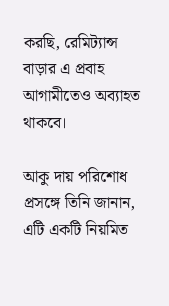করছি, রেমিট্যান্স বাড়ার এ প্রবাহ আগামীতেও অব্যাহত থাকবে।

আকু দায় প‌রি‌শোধ প্রসঙ্গে তিনি জানান, এটি একটি নিয়মিত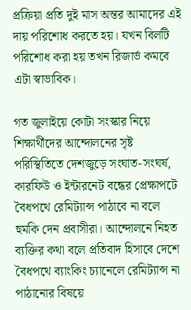প্রক্রিয়া প্রতি দুই মাস অন্তর আমাদের এই দায় পরিশোধ করতে হয়। যখন বিলটি পরিশোধ করা হয় তখন রিজার্ভ কমবে এটা স্বাভা‌বিক।

গত জুলাইয়ে কোটা সংস্কার নিয়ে শিক্ষার্থীদের আন্দোলনের সৃষ্ট পরিস্থিতিতে দেশজুড়ে সংঘাত-সংঘর্ষ, কারফিউ ও ইন্টারনেট বন্ধের প্রেক্ষাপটে বৈধপথে রেমিট্যান্স পাঠাবে না বলে হুমকি দেন প্রবাসীরা। আন্দোলনে নিহত ব্যক্তির কথা বলে প্রতিবাদ হিসাবে দেশে বৈধপথে ব্যাংকিং চ্যানেলে রেমিট্যান্স না পাঠানোর বিষয়ে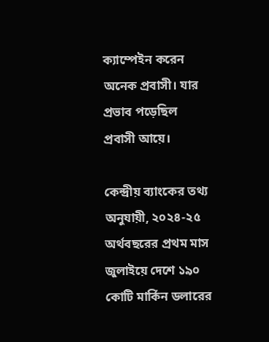ক্যাম্পেইন করেন অনেক প্রবাসী। যার প্রভাব পড়েছিল প্রবাসী আয়ে।

কেন্দ্রীয় ব্যাংকের তথ্য অনুযায়ী, ২০২৪-২৫ অর্থবছরের প্রথম মাস জুলাইয়ে দেশে ১৯০ কোটি মার্কিন ডলারের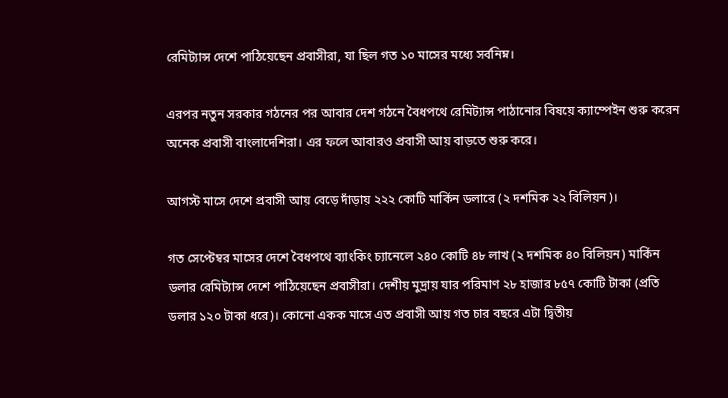রেমিট্যান্স দেশে পাঠিয়েছেন প্রবাসীরা, যা ছিল গত ১০ মাসের মধ্যে সর্বনিম্ন।

এরপর নতুন সরকার গঠনের পর আবার দেশ গঠনে বৈধপথে রেমিট্যান্স পাঠানোর বিষয়ে ক্যাম্পেইন শুরু করেন অনেক প্রবাসী বাংলাদেশিরা। এর ফলে আবারও প্রবাসী আয় বাড়তে শুরু করে।

আগস্ট মাসে দেশে প্রবাসী আয় বেড়ে দাঁড়ায় ২২২ কোটি মার্কিন ডলারে (২ দশমিক ২২ বিলিয়ন)।

গত সেপ্টেম্বর মাসের দেশে বৈধপথে ব্যাংকিং চ্যানেলে ২৪০ কোটি ৪৮ লাখ (২ দশমিক ৪০ বিলিয়ন) মার্কিন ডলার রেমিট্যান্স দেশে পাঠিয়েছেন প্রবাসীরা। দেশীয় মুদ্রায় যার পরিমাণ ২৮ হাজার ৮৫৭ কোটি টাকা (প্রতি ডলার ১২০ টাকা ধরে)। কোনো একক মাসে এত প্রবাসী আয় গত চার বছরে এটা দ্বিতীয়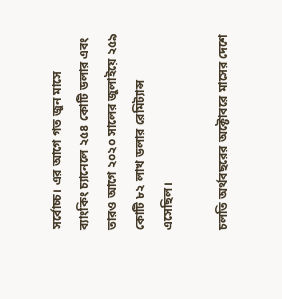সর্বোচ্চ। এর আগে গত জুন মাসে ব্যাংকিং চ্যানেলে ২৫৪ কোটি ডলার এবং তারও আগে ২০২০ সালের জুলাইয়ে ২৫৯ কোটি ৮২ লাখ ডলার রেমিট্যান্স এসেছিল।

চল‌তি অর্থবছ‌রের অক্টোবরে মাসের দেশে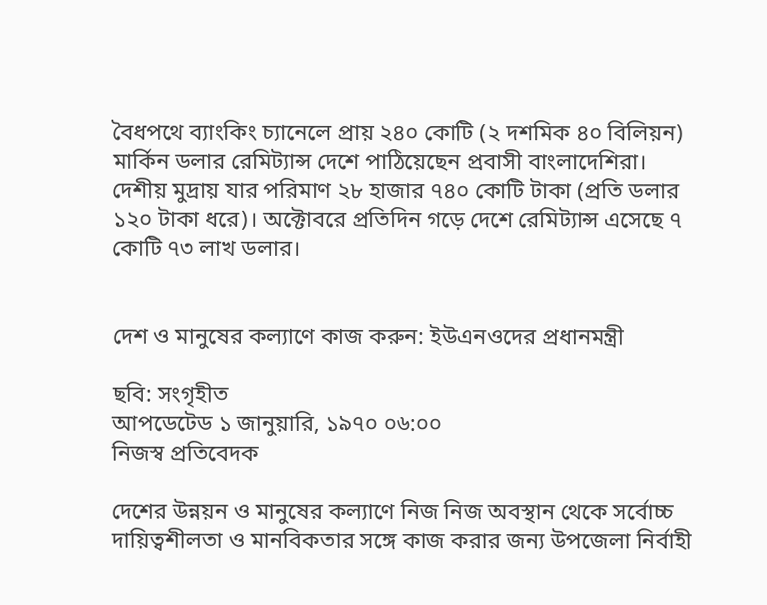বৈধপথে ব্যাংকিং চ্যানেলে প্রায় ২৪০ কোটি (২ দশমিক ৪০ বিলিয়ন) মার্কিন ডলার রেমিট্যান্স দেশে পাঠিয়েছেন প্রবাসী বাংলাদেশিরা। দেশীয় মুদ্রায় যার পরিমাণ ২৮ হাজার ৭৪০ কোটি টাকা (প্রতি ডলার ১২০ টাকা ধরে)। অক্টোবরে প্রতিদিন গড়ে দেশে রেমিট্যান্স এসেছে ৭ কোটি ৭৩ লাখ ডলার।


দেশ ও মানুষের কল্যাণে কাজ করুন: ইউএনওদের প্রধানমন্ত্রী

ছবি: সংগৃহীত
আপডেটেড ১ জানুয়ারি, ১৯৭০ ০৬:০০
নিজস্ব প্রতিবেদক

দেশের উন্নয়ন ও মানুষের কল্যাণে নিজ নিজ অবস্থান থেকে সর্বোচ্চ দায়িত্বশীলতা ও মানবিকতার সঙ্গে কাজ করার জন্য উপজেলা নির্বাহী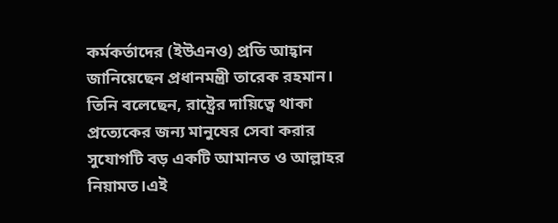কর্মকর্তাদের (ইউএনও) প্রতি আহ্বান জানিয়েছেন প্রধানমন্ত্রী তারেক রহমান।
তিনি বলেছেন, রাষ্ট্রের দায়িত্বে থাকা প্রত্যেকের জন্য মানুষের সেবা করার সুযোগটি বড় একটি আমানত ও আল্লাহর নিয়ামত।এই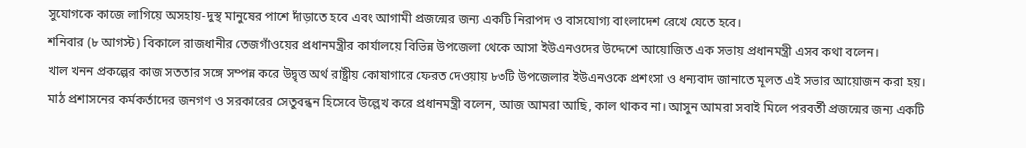সুযোগকে কাজে লাগিয়ে অসহায়-দুস্থ মানুষের পাশে দাঁড়াতে হবে এবং আগামী প্রজন্মের জন্য একটি নিরাপদ ও বাসযোগ্য বাংলাদেশ রেখে যেতে হবে।
শনিবার (৮ আগস্ট) বিকালে রাজধানীর তেজগাঁওয়ের প্রধানমন্ত্রীর কার্যালয়ে বিভিন্ন উপজেলা থেকে আসা ইউএনওদের উদ্দেশে আয়োজিত এক সভায় প্রধানমন্ত্রী এসব কথা বলেন।
খাল খনন প্রকল্পের কাজ সততার সঙ্গে সম্পন্ন করে উদ্বৃত্ত অর্থ রাষ্ট্রীয় কোষাগারে ফেরত দেওয়ায় ৮৩টি উপজেলার ইউএনওকে প্রশংসা ও ধন্যবাদ জানাতে মূলত এই সভার আয়োজন করা হয়।
মাঠ প্রশাসনের কর্মকর্তাদের জনগণ ও সরকারের সেতুবন্ধন হিসেবে উল্লেখ করে প্রধানমন্ত্রী বলেন, আজ আমরা আছি, কাল থাকব না। আসুন আমরা সবাই মিলে পরবর্তী প্রজন্মের জন্য একটি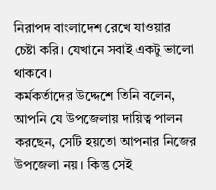নিরাপদ বাংলাদেশ রেখে যাওয়ার চেষ্টা করি। যেখানে সবাই একটু ভালো থাকবে।
কর্মকর্তাদের উদ্দেশে তিনি বলেন, আপনি যে উপজেলায় দায়িত্ব পালন করছেন, সেটি হয়তো আপনার নিজের উপজেলা নয়। কিন্তু সেই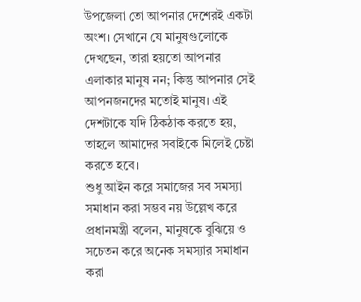উপজেলা তো আপনার দেশেরই একটা অংশ। সেখানে যে মানুষগুলোকে দেখছেন, তারা হয়তো আপনার এলাকার মানুষ নন; কিন্তু আপনার সেই আপনজনদের মতোই মানুষ। এই দেশটাকে যদি ঠিকঠাক করতে হয়, তাহলে আমাদের সবাইকে মিলেই চেষ্টা করতে হবে।
শুধু আইন করে সমাজের সব সমস্যা সমাধান করা সম্ভব নয় উল্লেখ করে প্রধানমন্ত্রী বলেন, মানুষকে বুঝিয়ে ও সচেতন করে অনেক সমস্যার সমাধান করা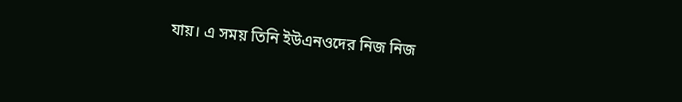যায়। এ সময় তিনি ইউএনওদের নিজ নিজ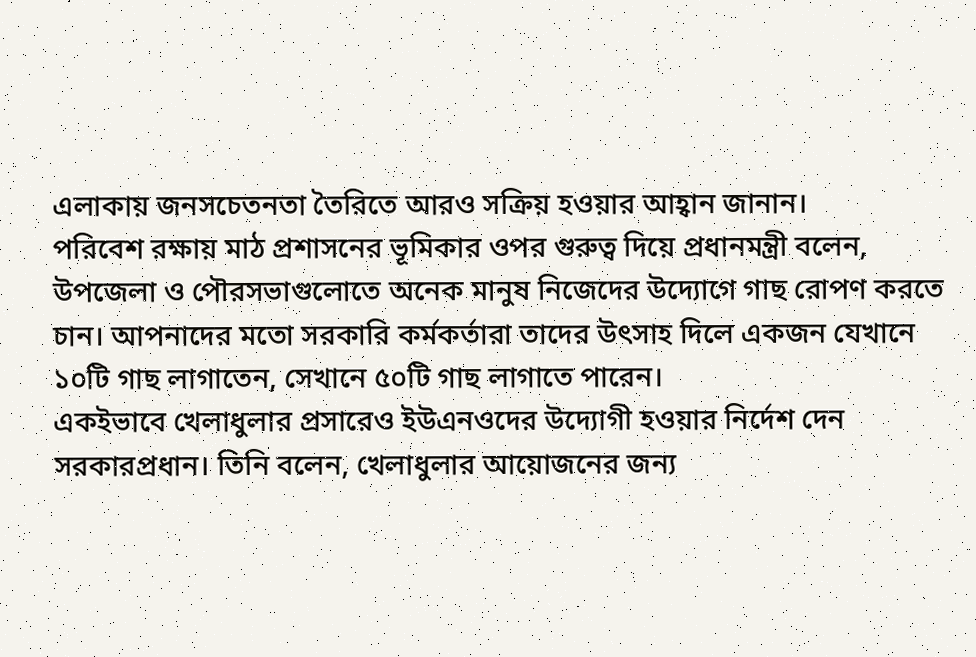এলাকায় জনসচেতনতা তৈরিতে আরও সক্রিয় হওয়ার আহ্বান জানান।
পরিবেশ রক্ষায় মাঠ প্রশাসনের ভূমিকার ওপর গুরুত্ব দিয়ে প্রধানমন্ত্রী বলেন, উপজেলা ও পৌরসভাগুলোতে অনেক মানুষ নিজেদের উদ্যোগে গাছ রোপণ করতে চান। আপনাদের মতো সরকারি কর্মকর্তারা তাদের উৎসাহ দিলে একজন যেখানে ১০টি গাছ লাগাতেন, সেখানে ৫০টি গাছ লাগাতে পারেন।
একইভাবে খেলাধুলার প্রসারেও ইউএনওদের উদ্যোগী হওয়ার নির্দেশ দেন সরকারপ্রধান। তিনি বলেন, খেলাধুলার আয়োজনের জন্য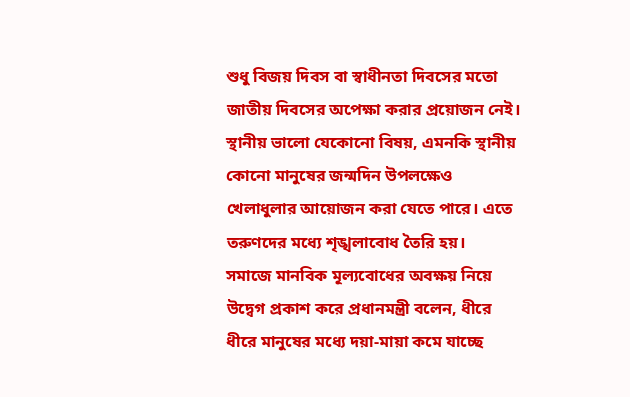শুধু বিজয় দিবস বা স্বাধীনতা দিবসের মতো জাতীয় দিবসের অপেক্ষা করার প্রয়োজন নেই। স্থানীয় ভালো যেকোনো বিষয়, এমনকি স্থানীয় কোনো মানুষের জন্মদিন উপলক্ষেও খেলাধুলার আয়োজন করা যেতে পারে। এতে তরুণদের মধ্যে শৃঙ্খলাবোধ তৈরি হয়।
সমাজে মানবিক মূল্যবোধের অবক্ষয় নিয়ে উদ্বেগ প্রকাশ করে প্রধানমন্ত্রী বলেন, ধীরে ধীরে মানুষের মধ্যে দয়া-মায়া কমে যাচ্ছে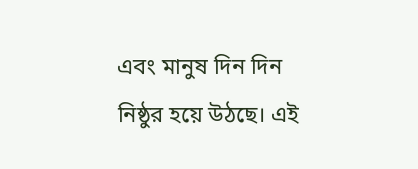এবং মানুষ দিন দিন নিষ্ঠুর হয়ে উঠছে। এই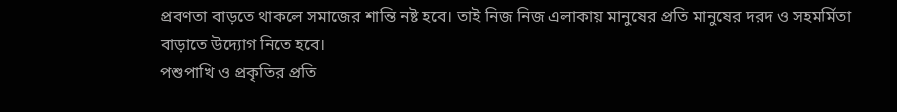প্রবণতা বাড়তে থাকলে সমাজের শান্তি নষ্ট হবে। তাই নিজ নিজ এলাকায় মানুষের প্রতি মানুষের দরদ ও সহমর্মিতা বাড়াতে উদ্যোগ নিতে হবে।
পশুপাখি ও প্রকৃতির প্রতি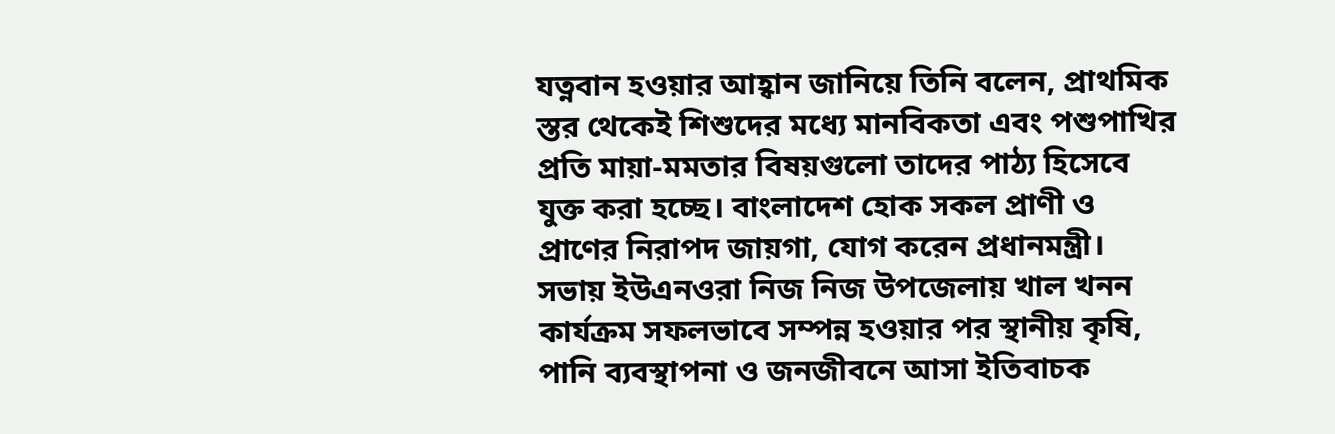যত্নবান হওয়ার আহ্বান জানিয়ে তিনি বলেন, প্রাথমিক স্তর থেকেই শিশুদের মধ্যে মানবিকতা এবং পশুপাখির প্রতি মায়া-মমতার বিষয়গুলো তাদের পাঠ্য হিসেবে যুক্ত করা হচ্ছে। বাংলাদেশ হোক সকল প্রাণী ও প্রাণের নিরাপদ জায়গা, যোগ করেন প্রধানমন্ত্রী।
সভায় ইউএনওরা নিজ নিজ উপজেলায় খাল খনন কার্যক্রম সফলভাবে সম্পন্ন হওয়ার পর স্থানীয় কৃষি, পানি ব্যবস্থাপনা ও জনজীবনে আসা ইতিবাচক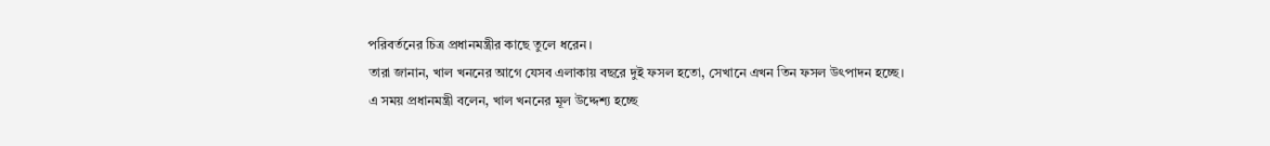পরিবর্তনের চিত্র প্রধানমন্ত্রীর কাছে তুলে ধরেন।
তারা জানান, খাল খননের আগে যেসব এলাকায় বছরে দুই ফসল হতো, সেখানে এখন তিন ফসল উৎপাদন হচ্ছে।
এ সময় প্রধানমন্ত্রী বলেন, খাল খননের মূল উদ্দেশ্য হচ্ছে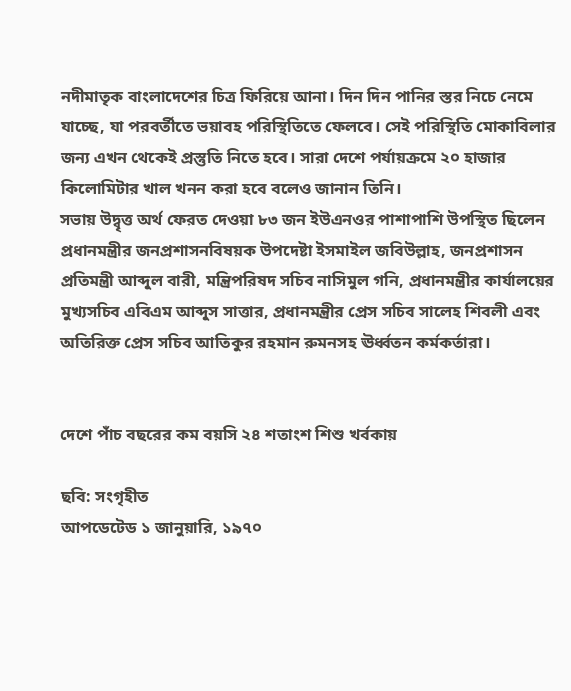নদীমাতৃক বাংলাদেশের চিত্র ফিরিয়ে আনা। দিন দিন পানির স্তর নিচে নেমে যাচ্ছে, যা পরবর্তীতে ভয়াবহ পরিস্থিতিতে ফেলবে। সেই পরিস্থিতি মোকাবিলার জন্য এখন থেকেই প্রস্তুতি নিতে হবে। সারা দেশে পর্যায়ক্রমে ২০ হাজার কিলোমিটার খাল খনন করা হবে বলেও জানান তিনি।
সভায় উদ্বৃত্ত অর্থ ফেরত দেওয়া ৮৩ জন ইউএনওর পাশাপাশি উপস্থিত ছিলেন প্রধানমন্ত্রীর জনপ্রশাসনবিষয়ক উপদেষ্টা ইসমাইল জবিউল্লাহ, জনপ্রশাসন প্রতিমন্ত্রী আব্দুল বারী, মন্ত্রিপরিষদ সচিব নাসিমুল গনি, প্রধানমন্ত্রীর কার্যালয়ের মুখ্যসচিব এবিএম আব্দুস সাত্তার, প্রধানমন্ত্রীর প্রেস সচিব সালেহ শিবলী এবং অতিরিক্ত প্রেস সচিব আতিকুর রহমান রুমনসহ ঊর্ধ্বতন কর্মকর্তারা।


দেশে পাঁচ বছরের কম বয়সি ২৪ শতাংশ শিশু খর্বকায়

ছবি: সংগৃহীত
আপডেটেড ১ জানুয়ারি, ১৯৭০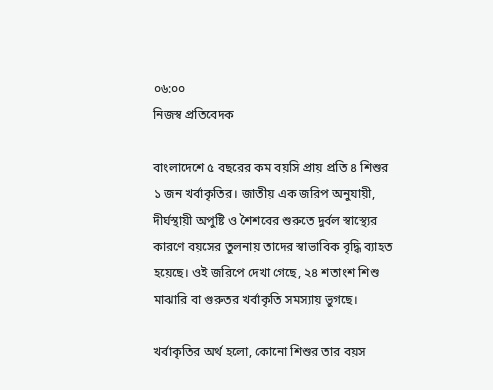০৬:০০
নিজস্ব প্রতিবেদক

বাংলাদেশে ৫ বছরের কম বয়সি প্রায় প্রতি ৪ শিশুর ১ জন খর্বাকৃতির। জাতীয় এক জরিপ অনুযায়ী, দীর্ঘস্থায়ী অপুষ্টি ও শৈশবের শুরুতে দুর্বল স্বাস্থ্যের কারণে বয়সের তুলনায় তাদের স্বাভাবিক বৃদ্ধি ব্যাহত হয়েছে। ওই জরিপে দেখা গেছে, ২৪ শতাংশ শিশু মাঝারি বা গুরুতর খর্বাকৃতি সমস্যায় ভুগছে।

খর্বাকৃতির অর্থ হলো, কোনো শিশুর তার বয়স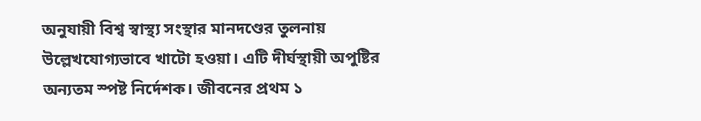অনুযায়ী বিশ্ব স্বাস্থ্য সংস্থার মানদণ্ডের তুলনায় উল্লেখযোগ্যভাবে খাটো হওয়া। এটি দীর্ঘস্থায়ী অপুষ্টির অন্যতম স্পষ্ট নির্দেশক। জীবনের প্রথম ১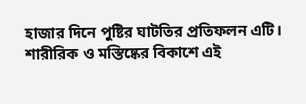হাজার দিনে পুষ্টির ঘাটতির প্রতিফলন এটি। শারীরিক ও মস্তিষ্কের বিকাশে এই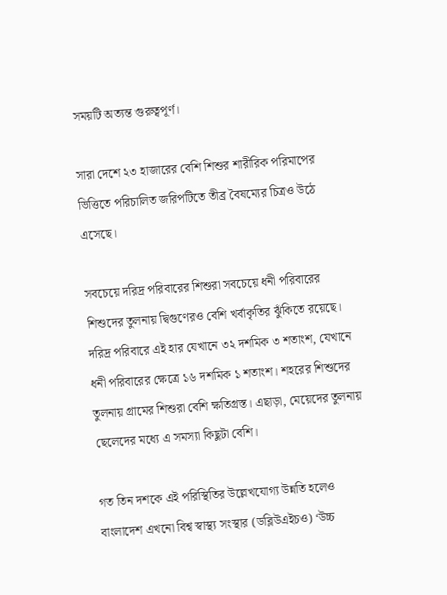সময়টি অত্যন্ত গুরুত্বপূর্ণ।

সারা দেশে ২৩ হাজারের বেশি শিশুর শারীরিক পরিমাপের ভিত্তিতে পরিচালিত জরিপটিতে তীব্র বৈষম্যের চিত্রও উঠে এসেছে।

সবচেয়ে দরিদ্র পরিবারের শিশুরা সবচেয়ে ধনী পরিবারের শিশুদের তুলনায় দ্বিগুণেরও বেশি খর্বাকৃতির ঝুঁকিতে রয়েছে। দরিদ্র পরিবারে এই হার যেখানে ৩২ দশমিক ৩ শতাংশ, যেখানে ধনী পরিবারের ক্ষেত্রে ১৬ দশমিক ১ শতাংশ। শহরের শিশুদের তুলনায় গ্রামের শিশুরা বেশি ক্ষতিগ্রস্ত। এছাড়া, মেয়েদের তুলনায় ছেলেদের মধ্যে এ সমস্যা কিছুটা বেশি।

গত তিন দশকে এই পরিস্থিতির উল্লেখযোগ্য উন্নতি হলেও বাংলাদেশ এখনো বিশ্ব স্বাস্থ্য সংস্থার (ডব্লিউএইচও) ‘উচ্চ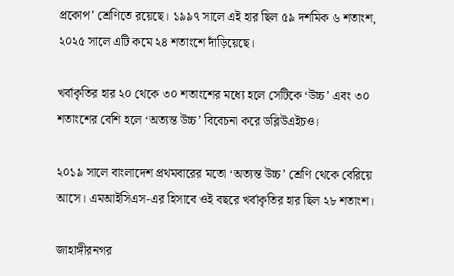প্রকোপ’ শ্রেণিতে রয়েছে। ১৯৯৭ সালে এই হার ছিল ৫৯ দশমিক ৬ শতাংশ, ২০২৫ সালে এটি কমে ২৪ শতাংশে দাঁড়িয়েছে।

খর্বাকৃতির হার ২০ থেকে ৩০ শতাংশের মধ্যে হলে সেটিকে ‘উচ্চ’ এবং ৩০ শতাংশের বেশি হলে ‘অত্যন্ত উচ্চ’ বিবেচনা করে ডব্লিউএইচও।

২০১৯ সালে বাংলাদেশ প্রথমবারের মতো ‘অত্যন্ত উচ্চ’ শ্রেণি থেকে বেরিয়ে আসে। এমআইসিএস-এর হিসাবে ওই বছরে খর্বাকৃতির হার ছিল ২৮ শতাংশ।

জাহাঙ্গীরনগর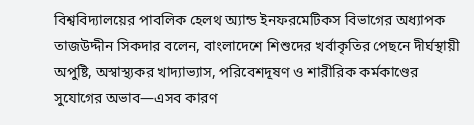বিশ্ববিদ্যালয়ের পাবলিক হেলথ অ্যান্ড ইনফরমেটিকস বিভাগের অধ্যাপক তাজউদ্দীন সিকদার বলেন, বাংলাদেশে শিশুদের খর্বাকৃতির পেছনে দীর্ঘস্থায়ী অপুষ্টি, অস্বাস্থ্যকর খাদ্যাভ্যাস, পরিবেশদূষণ ও শারীরিক কর্মকাণ্ডের সুযোগের অভাব—এসব কারণ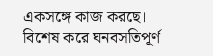একসঙ্গে কাজ করছে। বিশেষ করে ঘনবসতিপূর্ণ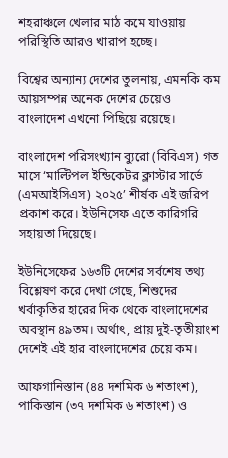শহরাঞ্চলে খেলার মাঠ কমে যাওয়ায় পরিস্থিতি আরও খারাপ হচ্ছে।

বিশ্বের অন্যান্য দেশের তুলনায়, এমনকি কম আয়সম্পন্ন অনেক দেশের চেয়েও বাংলাদেশ এখনো পিছিয়ে রয়েছে।

বাংলাদেশ পরিসংখ্যান ব্যুরো (বিবিএস) গত মাসে ‘মাল্টিপল ইন্ডিকেটর ক্লাস্টার সার্ভে (এমআইসিএস) ২০২৫’ শীর্ষক এই জরিপ প্রকাশ করে। ইউনিসেফ এতে কারিগরি সহায়তা দিয়েছে।

ইউনিসেফের ১৬৩টি দেশের সর্বশেষ তথ্য বিশ্লেষণ করে দেখা গেছে, শিশুদের খর্বাকৃতির হারের দিক থেকে বাংলাদেশের অবস্থান ৪৯তম। অর্থাৎ, প্রায় দুই-তৃতীয়াংশ দেশেই এই হার বাংলাদেশের চেয়ে কম।

আফগানিস্তান (৪৪ দশমিক ৬ শতাংশ), পাকিস্তান (৩৭ দশমিক ৬ শতাংশ) ও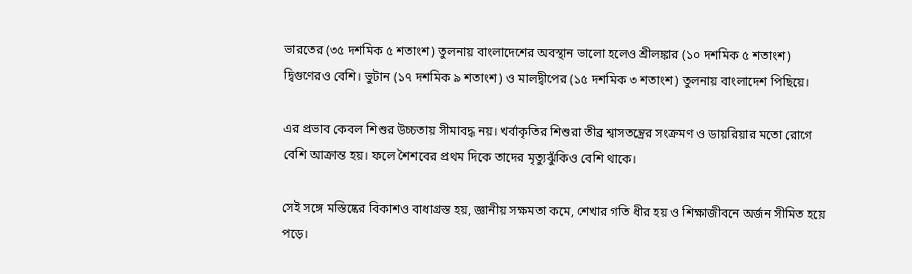ভারতের (৩৫ দশমিক ৫ শতাংশ) তুলনায় বাংলাদেশের অবস্থান ভালো হলেও শ্রীলঙ্কার (১০ দশমিক ৫ শতাংশ) দ্বিগুণেরও বেশি। ভুটান (১৭ দশমিক ৯ শতাংশ) ও মালদ্বীপের (১৫ দশমিক ৩ শতাংশ) তুলনায় বাংলাদেশ পিছিয়ে।

এর প্রভাব কেবল শিশুর উচ্চতায় সীমাবদ্ধ নয়। খর্বাকৃতির শিশুরা তীব্র শ্বাসতন্ত্রের সংক্রমণ ও ডায়রিয়ার মতো রোগে বেশি আক্রান্ত হয়। ফলে শৈশবের প্রথম দিকে তাদের মৃত্যুঝুঁকিও বেশি থাকে।

সেই সঙ্গে মস্তিষ্কের বিকাশও বাধাগ্রস্ত হয়, জ্ঞানীয় সক্ষমতা কমে, শেখার গতি ধীর হয় ও শিক্ষাজীবনে অর্জন সীমিত হয়ে পড়ে।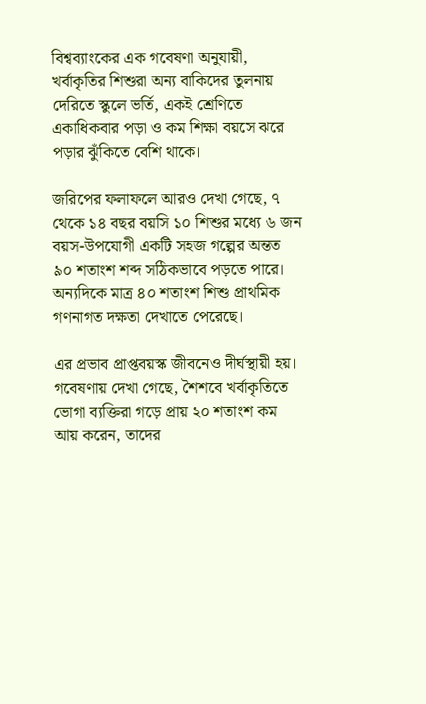বিশ্বব্যাংকের এক গবেষণা অনুযায়ী, খর্বাকৃতির শিশুরা অন্য বাকিদের তুলনায় দেরিতে স্কুলে ভর্তি, একই শ্রেণিতে একাধিকবার পড়া ও কম শিক্ষা বয়সে ঝরে পড়ার ঝুঁকিতে বেশি থাকে।

জরিপের ফলাফলে আরও দেখা গেছে, ৭ থেকে ১৪ বছর বয়সি ১০ শিশুর মধ্যে ৬ জন বয়স-উপযোগী একটি সহজ গল্পের অন্তত ৯০ শতাংশ শব্দ সঠিকভাবে পড়তে পারে। অন্যদিকে মাত্র ৪০ শতাংশ শিশু প্রাথমিক গণনাগত দক্ষতা দেখাতে পেরেছে।

এর প্রভাব প্রাপ্তবয়স্ক জীবনেও দীর্ঘস্থায়ী হয়। গবেষণায় দেখা গেছে, শৈশবে খর্বাকৃতিতে ভোগা ব্যক্তিরা গড়ে প্রায় ২০ শতাংশ কম আয় করেন, তাদের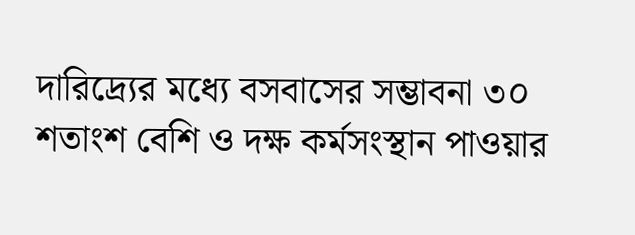দারিদ্র্যের মধ্যে বসবাসের সম্ভাবনা ৩০ শতাংশ বেশি ও দক্ষ কর্মসংস্থান পাওয়ার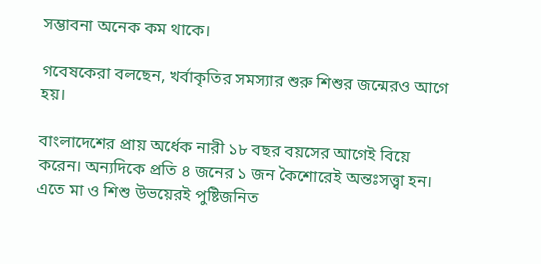সম্ভাবনা অনেক কম থাকে।

গবেষকেরা বলছেন, খর্বাকৃতির সমস্যার শুরু শিশুর জন্মেরও আগে হয়।

বাংলাদেশের প্রায় অর্ধেক নারী ১৮ বছর বয়সের আগেই বিয়ে করেন। অন্যদিকে প্রতি ৪ জনের ১ জন কৈশোরেই অন্তঃসত্ত্বা হন। এতে মা ও শিশু উভয়েরই পুষ্টিজনিত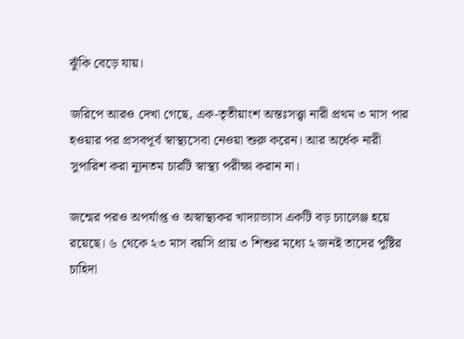ঝুঁকি বেড়ে যায়।

জরিপে আরও দেখা গেছে, এক-তৃতীয়াংশ অন্তঃসত্ত্বা নারী প্রথম ৩ মাস পার হওয়ার পর প্রসবপূর্ব স্বাস্থ্যসেবা নেওয়া শুরু করেন। আর অর্ধেক নারী সুপারিশ করা ন্যূনতম চারটি স্বাস্থ্য পরীক্ষা করান না।

জন্মের পরও অপর্যাপ্ত ও অস্বাস্থ্যকর খাদ্যাভ্যাস একটি বড় চ্যালেঞ্জ হয়ে রয়েছে। ৬ থেকে ২৩ মাস বয়সি প্রায় ৩ শিশুর মধ্যে ২ জনই তাদের পুষ্টির চাহিদা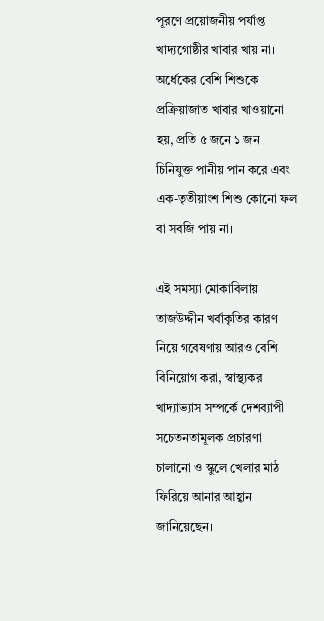পূরণে প্রয়োজনীয় পর্যাপ্ত খাদ্যগোষ্ঠীর খাবার খায় না। অর্ধেকের বেশি শিশুকে প্রক্রিয়াজাত খাবার খাওয়ানো হয়, প্রতি ৫ জনে ১ জন চিনিযুক্ত পানীয় পান করে এবং এক-তৃতীয়াংশ শিশু কোনো ফল বা সবজি পায় না।

এই সমস্যা মোকাবিলায় তাজউদ্দীন খর্বাকৃতির কারণ নিয়ে গবেষণায় আরও বেশি বিনিয়োগ করা, স্বাস্থ্যকর খাদ্যাভ্যাস সম্পর্কে দেশব্যাপী সচেতনতামূলক প্রচারণা চালানো ও স্কুলে খেলার মাঠ ফিরিয়ে আনার আহ্বান জানিয়েছেন।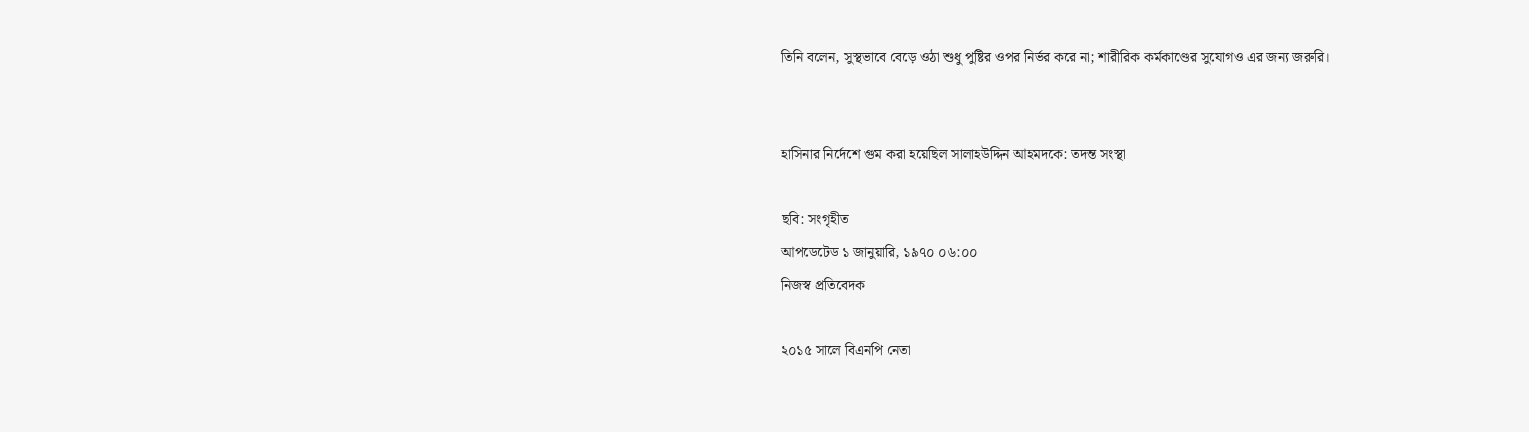তিনি বলেন, সুস্থভাবে বেড়ে ওঠা শুধু পুষ্টির ওপর নির্ভর করে না; শারীরিক কর্মকাণ্ডের সুযোগও এর জন্য জরুরি।


হাসিনার নির্দেশে গুম করা হয়েছিল সালাহউদ্দিন আহমদকে: তদন্ত সংস্থা

ছবি: সংগৃহীত
আপডেটেড ১ জানুয়ারি, ১৯৭০ ০৬:০০
নিজস্ব প্রতিবেদক

২০১৫ সালে বিএনপি নেতা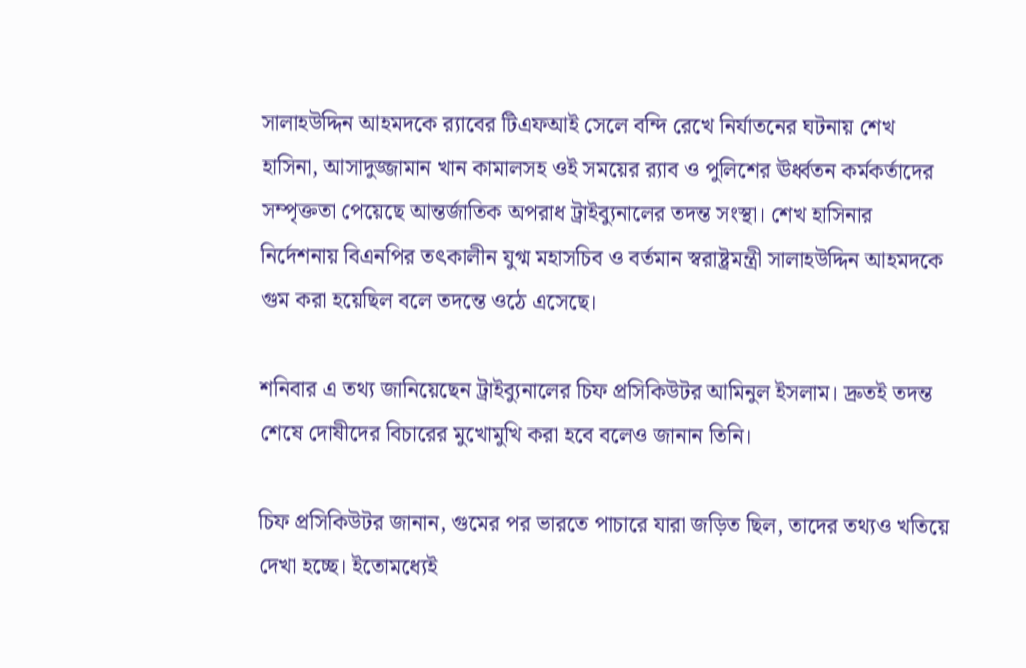সালাহউদ্দিন আহমদকে র‍্যাবের টিএফআই সেলে বন্দি রেখে নির্যাতনের ঘটনায় শেখ হাসিনা, আসাদুজ্জামান খান কামালসহ ওই সময়ের র‍্যাব ও পুলিশের ঊর্ধ্বতন কর্মকর্তাদের সম্পৃক্ততা পেয়েছে আন্তর্জাতিক অপরাধ ট্রাইব্যুনালের তদন্ত সংস্থা। শেখ হাসিনার নির্দেশনায় বিএনপির তৎকালীন যুগ্ম মহাসচিব ও বর্তমান স্বরাষ্ট্রমন্ত্রী সালাহউদ্দিন আহমদকে গুম করা হয়েছিল বলে তদন্তে ওঠে এসেছে।

শনিবার এ তথ্য জানিয়েছেন ট্রাইব্যুনালের চিফ প্রসিকিউটর আমিনুল ইসলাম। দ্রুতই তদন্ত শেষে দোষীদের বিচারের মুখোমুখি করা হবে বলেও জানান তিনি।

চিফ প্রসিকিউটর জানান, গুমের পর ভারতে পাচারে যারা জড়িত ছিল, তাদের তথ্যও খতিয়ে দেখা হচ্ছে। ইতোমধ্যেই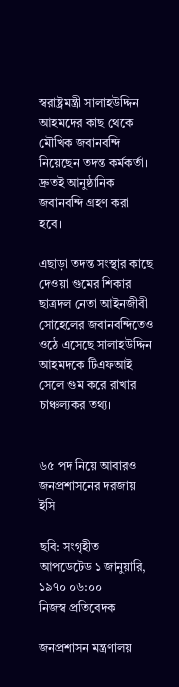স্বরাষ্ট্রমন্ত্রী সালাহউদ্দিন আহমদের কাছ থেকে মৌখিক জবানবন্দি নিয়েছেন তদন্ত কর্মকর্তা। দ্রুতই আনুষ্ঠানিক জবানবন্দি গ্রহণ করা হবে।

এছাড়া তদন্ত সংস্থার কাছে দেওয়া গুমের শিকার ছাত্রদল নেতা আইনজীবী সোহেলের জবানবন্দিতেও ওঠে এসেছে সালাহউদ্দিন আহমদকে টিএফআই সেলে গুম করে রাখার চাঞ্চল্যকর তথ্য।


৬৫ পদ নিয়ে আবারও জনপ্রশাসনের দরজায় ইসি

ছবি: সংগৃহীত
আপডেটেড ১ জানুয়ারি, ১৯৭০ ০৬:০০
নিজস্ব প্রতিবেদক

জনপ্রশাসন মন্ত্রণালয়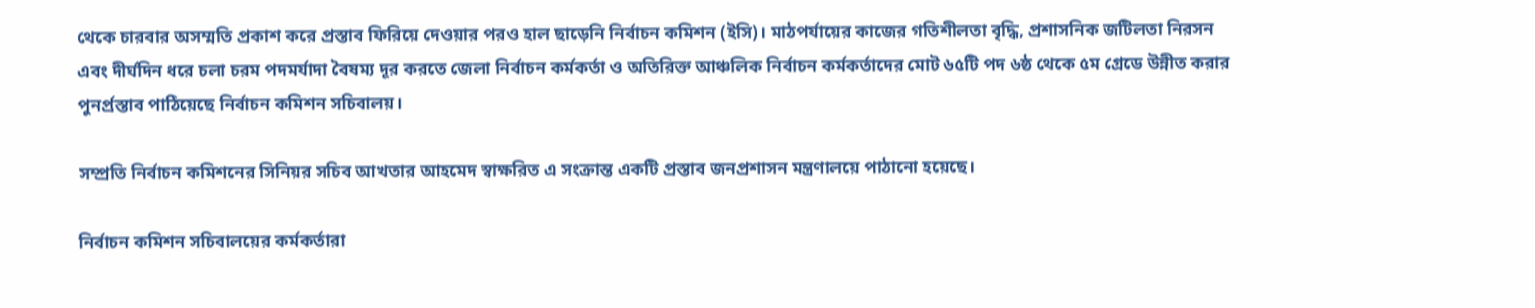থেকে চারবার অসম্মতি প্রকাশ করে প্রস্তাব ফিরিয়ে দেওয়ার পরও হাল ছাড়েনি নির্বাচন কমিশন (ইসি)। মাঠপর্যায়ের কাজের গতিশীলতা বৃদ্ধি, প্রশাসনিক জটিলতা নিরসন এবং দীর্ঘদিন ধরে চলা চরম পদমর্যাদা বৈষম্য দূর করতে জেলা নির্বাচন কর্মকর্তা ও অতিরিক্ত আঞ্চলিক নির্বাচন কর্মকর্তাদের মোট ৬৫টি পদ ৬ষ্ঠ থেকে ৫ম গ্রেডে উন্নীত করার পুনর্প্রস্তাব পাঠিয়েছে নির্বাচন কমিশন সচিবালয়।

সম্প্রতি নির্বাচন কমিশনের সিনিয়র সচিব আখতার আহমেদ স্বাক্ষরিত এ সংক্রান্ত একটি প্রস্তাব জনপ্রশাসন মন্ত্রণালয়ে পাঠানো হয়েছে।

নির্বাচন কমিশন সচিবালয়ের কর্মকর্তারা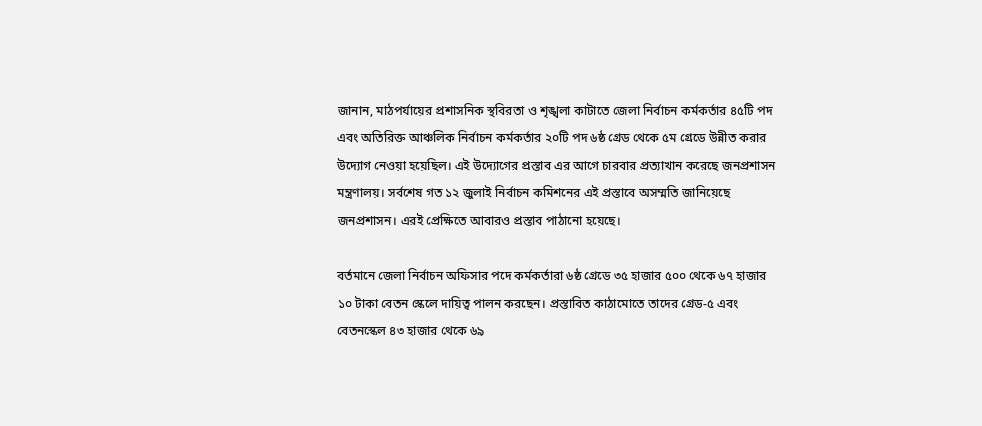জানান, মাঠপর্যায়ের প্রশাসনিক স্থবিরতা ও শৃঙ্খলা কাটাতে জেলা নির্বাচন কর্মকর্তার ৪৫টি পদ এবং অতিরিক্ত আঞ্চলিক নির্বাচন কর্মকর্তার ২০টি পদ ৬ষ্ঠ গ্রেড থেকে ৫ম গ্রেডে উন্নীত করার উদ্যোগ নেওয়া হয়েছিল। এই উদ্যোগের প্রস্তাব এর আগে চারবার প্রত্যাখান করেছে জনপ্রশাসন মন্ত্রণালয়। সর্বশেষ গত ১২ জুলাই নির্বাচন কমিশনের এই প্রস্তাবে অসম্মতি জানিয়েছে জনপ্রশাসন। এরই প্রেক্ষিতে আবারও প্রস্তাব পাঠানো হয়েছে।

বর্তমানে জেলা নির্বাচন অফিসার পদে কর্মকর্তারা ৬ষ্ঠ গ্রেডে ৩৫ হাজার ৫০০ থেকে ৬৭ হাজার ১০ টাকা বেতন স্কেলে দায়িত্ব পালন করছেন। প্রস্তাবিত কাঠামোতে তাদের গ্রেড-৫ এবং বেতনস্কেল ৪৩ হাজার থেকে ৬৯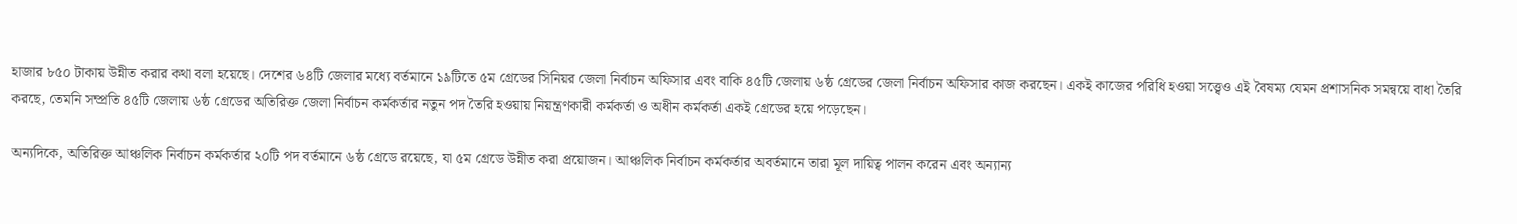হাজার ৮৫০ টাকায় উন্নীত করার কথা বলা হয়েছে। দেশের ৬৪টি জেলার মধ্যে বর্তমানে ১৯টিতে ৫ম গ্রেডের সিনিয়র জেলা নির্বাচন অফিসার এবং বাকি ৪৫টি জেলায় ৬ষ্ঠ গ্রেডের জেলা নির্বাচন অফিসার কাজ করছেন। একই কাজের পরিধি হওয়া সত্ত্বেও এই বৈষম্য যেমন প্রশাসনিক সমন্বয়ে বাধা তৈরি করছে, তেমনি সম্প্রতি ৪৫টি জেলায় ৬ষ্ঠ গ্রেডের অতিরিক্ত জেলা নির্বাচন কর্মকর্তার নতুন পদ তৈরি হওয়ায় নিয়ন্ত্রণকারী কর্মকর্তা ও অধীন কর্মকর্তা একই গ্রেডের হয়ে পড়েছেন।

অন্যদিকে, অতিরিক্ত আঞ্চলিক নির্বাচন কর্মকর্তার ২০টি পদ বর্তমানে ৬ষ্ঠ গ্রেডে রয়েছে, যা ৫ম গ্রেডে উন্নীত করা প্রয়োজন। আঞ্চলিক নির্বাচন কর্মকর্তার অবর্তমানে তারা মূল দায়িত্ব পালন করেন এবং অন্যান্য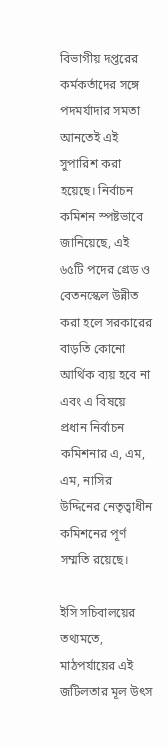বিভাগীয় দপ্তরের কর্মকর্তাদের সঙ্গে পদমর্যাদার সমতা আনতেই এই সুপারিশ করা হয়েছে। নির্বাচন কমিশন স্পষ্টভাবে জানিয়েছে, এই ৬৫টি পদের গ্রেড ও বেতনস্কেল উন্নীত করা হলে সরকারের বাড়তি কোনো আর্থিক ব্যয় হবে না এবং এ বিষয়ে প্রধান নির্বাচন কমিশনার এ, এম, এম, নাসির উদ্দিনের নেতৃত্বাধীন কমিশনের পূর্ণ সম্মতি রয়েছে।

ইসি সচিবালয়ের তথ্যমতে, মাঠপর্যায়ের এই জটিলতার মূল উৎস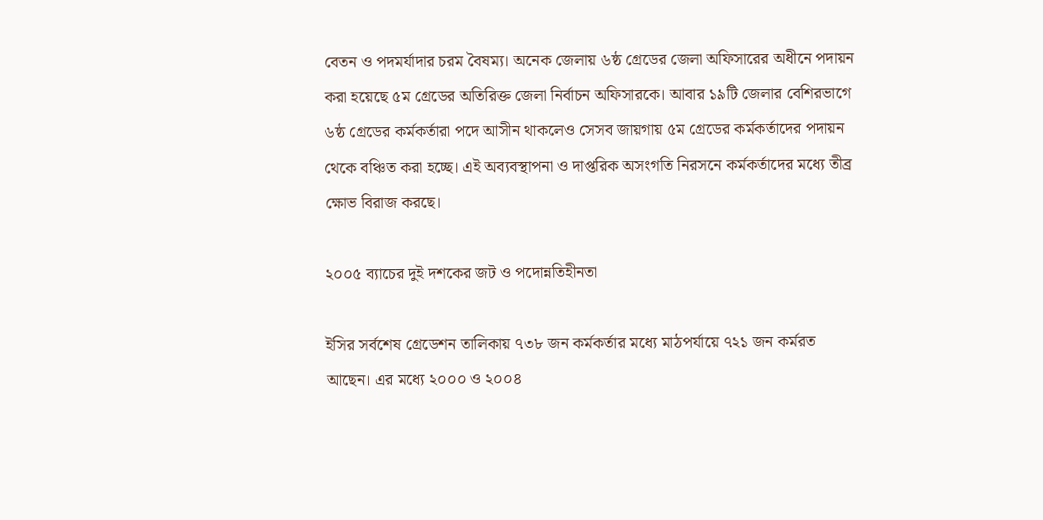বেতন ও পদমর্যাদার চরম বৈষম্য। অনেক জেলায় ৬ষ্ঠ গ্রেডের জেলা অফিসারের অধীনে পদায়ন করা হয়েছে ৫ম গ্রেডের অতিরিক্ত জেলা নির্বাচন অফিসারকে। আবার ১৯টি জেলার বেশিরভাগে ৬ষ্ঠ গ্রেডের কর্মকর্তারা পদে আসীন থাকলেও সেসব জায়গায় ৫ম গ্রেডের কর্মকর্তাদের পদায়ন থেকে বঞ্চিত করা হচ্ছে। এই অব্যবস্থাপনা ও দাপ্তরিক অসংগতি নিরসনে কর্মকর্তাদের মধ্যে তীব্র ক্ষোভ বিরাজ করছে।

২০০৫ ব্যাচের দুই দশকের জট ও পদোন্নতিহীনতা

ইসির সর্বশেষ গ্রেডেশন তালিকায় ৭৩৮ জন কর্মকর্তার মধ্যে মাঠপর্যায়ে ৭২১ জন কর্মরত আছেন। এর মধ্যে ২০০০ ও ২০০৪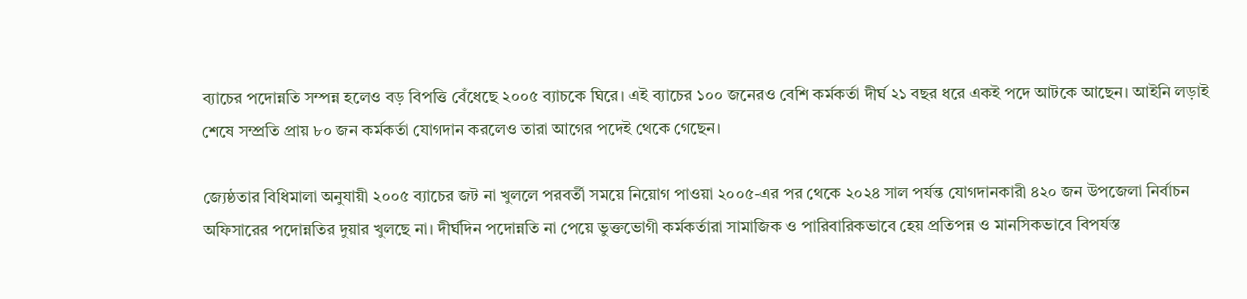ব্যাচের পদোন্নতি সম্পন্ন হলেও বড় বিপত্তি বেঁধেছে ২০০৫ ব্যাচকে ঘিরে। এই ব্যাচের ১০০ জনেরও বেশি কর্মকর্তা দীর্ঘ ২১ বছর ধরে একই পদে আটকে আছেন। আইনি লড়াই শেষে সম্প্রতি প্রায় ৮০ জন কর্মকর্তা যোগদান করলেও তারা আগের পদেই থেকে গেছেন।

জ্যেষ্ঠতার বিধিমালা অনুযায়ী ২০০৫ ব্যাচের জট না খুললে পরবর্তী সময়ে নিয়োগ পাওয়া ২০০৫-এর পর থেকে ২০২৪ সাল পর্যন্ত যোগদানকারী ৪২০ জন উপজেলা নির্বাচন অফিসারের পদোন্নতির দুয়ার খুলছে না। দীর্ঘদিন পদোন্নতি না পেয়ে ভুক্তভোগী কর্মকর্তারা সামাজিক ও পারিবারিকভাবে হেয় প্রতিপন্ন ও মানসিকভাবে বিপর্যস্ত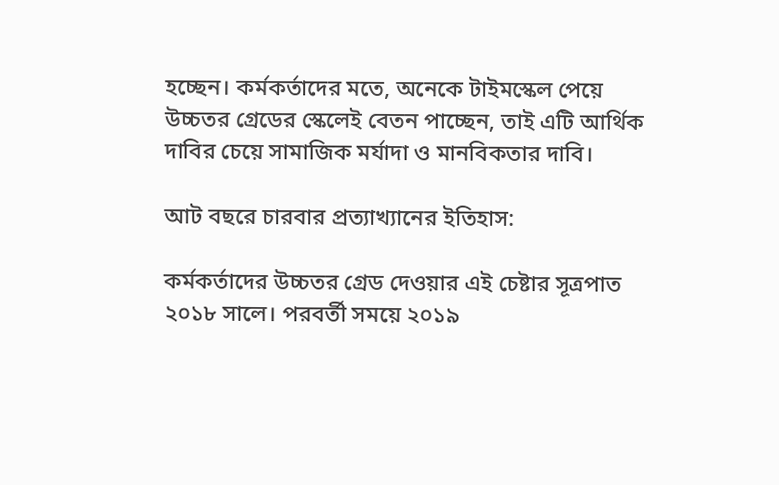হচ্ছেন। কর্মকর্তাদের মতে, অনেকে টাইমস্কেল পেয়ে উচ্চতর গ্রেডের স্কেলেই বেতন পাচ্ছেন, তাই এটি আর্থিক দাবির চেয়ে সামাজিক মর্যাদা ও মানবিকতার দাবি।

আট বছরে চারবার প্রত্যাখ্যানের ইতিহাস:

কর্মকর্তাদের উচ্চতর গ্রেড দেওয়ার এই চেষ্টার সূত্রপাত ২০১৮ সালে। পরবর্তী সময়ে ২০১৯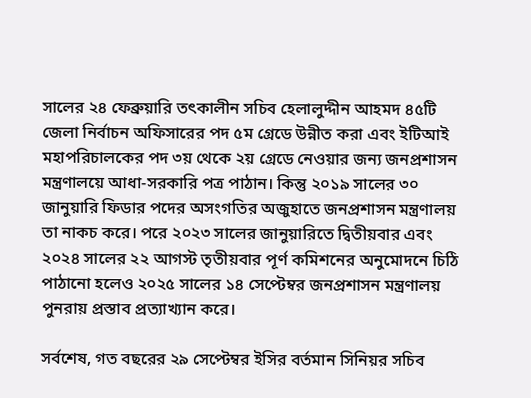সালের ২৪ ফেব্রুয়ারি তৎকালীন সচিব হেলালুদ্দীন আহমদ ৪৫টি জেলা নির্বাচন অফিসারের পদ ৫ম গ্রেডে উন্নীত করা এবং ইটিআই মহাপরিচালকের পদ ৩য় থেকে ২য় গ্রেডে নেওয়ার জন্য জনপ্রশাসন মন্ত্রণালয়ে আধা-সরকারি পত্র পাঠান। কিন্তু ২০১৯ সালের ৩০ জানুয়ারি ফিডার পদের অসংগতির অজুহাতে জনপ্রশাসন মন্ত্রণালয় তা নাকচ করে। পরে ২০২৩ সালের জানুয়ারিতে দ্বিতীয়বার এবং ২০২৪ সালের ২২ আগস্ট তৃতীয়বার পূর্ণ কমিশনের অনুমোদনে চিঠি পাঠানো হলেও ২০২৫ সালের ১৪ সেপ্টেম্বর জনপ্রশাসন মন্ত্রণালয় পুনরায় প্রস্তাব প্রত্যাখ্যান করে।

সর্বশেষ, গত বছরের ২৯ সেপ্টেম্বর ইসির বর্তমান সিনিয়র সচিব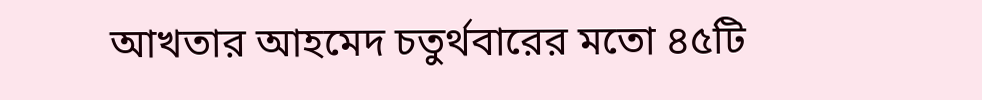আখতার আহমেদ চতুর্থবারের মতো ৪৫টি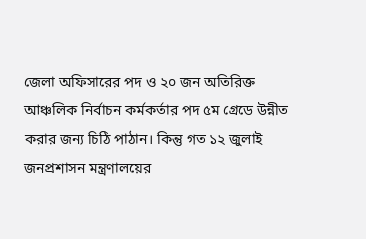জেলা অফিসারের পদ ও ২০ জন অতিরিক্ত আঞ্চলিক নির্বাচন কর্মকর্তার পদ ৫ম গ্রেডে উন্নীত করার জন্য চিঠি পাঠান। কিন্তু গত ১২ জুলাই জনপ্রশাসন মন্ত্রণালয়ের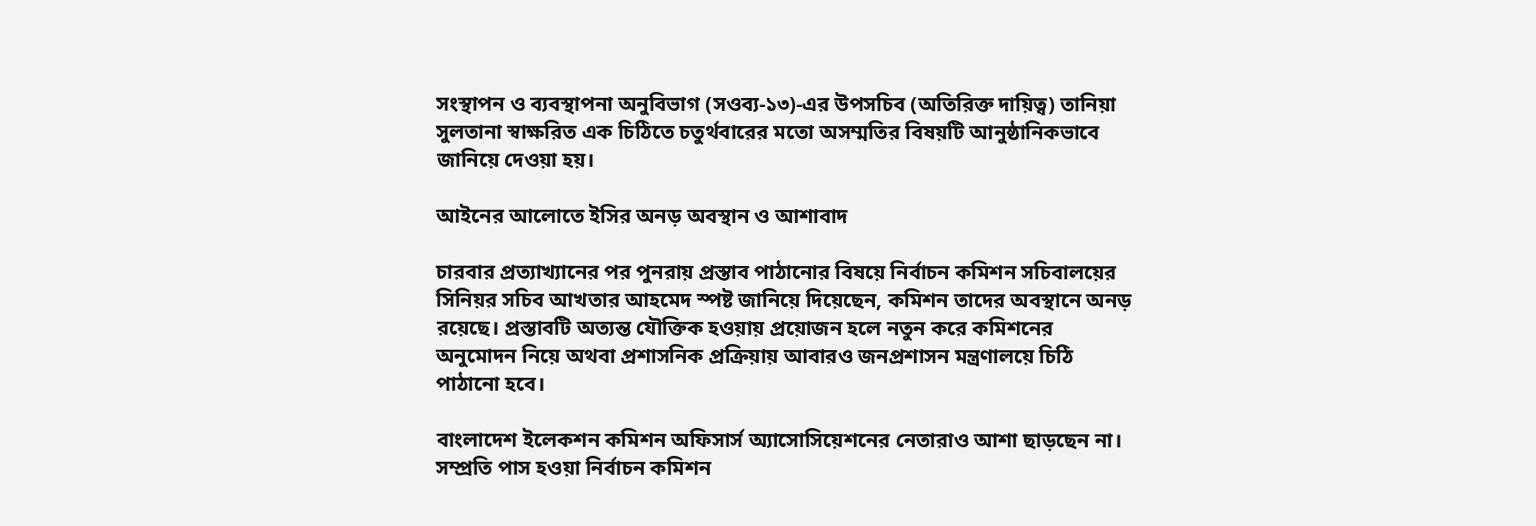সংস্থাপন ও ব্যবস্থাপনা অনুবিভাগ (সওব্য-১৩)-এর উপসচিব (অতিরিক্ত দায়িত্ব) তানিয়া সুলতানা স্বাক্ষরিত এক চিঠিতে চতুর্থবারের মতো অসম্মতির বিষয়টি আনুষ্ঠানিকভাবে জানিয়ে দেওয়া হয়।

আইনের আলোতে ইসির অনড় অবস্থান ও আশাবাদ

চারবার প্রত্যাখ্যানের পর পুনরায় প্রস্তাব পাঠানোর বিষয়ে নির্বাচন কমিশন সচিবালয়ের সিনিয়র সচিব আখতার আহমেদ স্পষ্ট জানিয়ে দিয়েছেন, কমিশন তাদের অবস্থানে অনড় রয়েছে। প্রস্তাবটি অত্যন্ত যৌক্তিক হওয়ায় প্রয়োজন হলে নতুন করে কমিশনের অনুমোদন নিয়ে অথবা প্রশাসনিক প্রক্রিয়ায় আবারও জনপ্রশাসন মন্ত্রণালয়ে চিঠি পাঠানো হবে।

বাংলাদেশ ইলেকশন কমিশন অফিসার্স অ্যাসোসিয়েশনের নেতারাও আশা ছাড়ছেন না। সম্প্রতি পাস হওয়া নির্বাচন কমিশন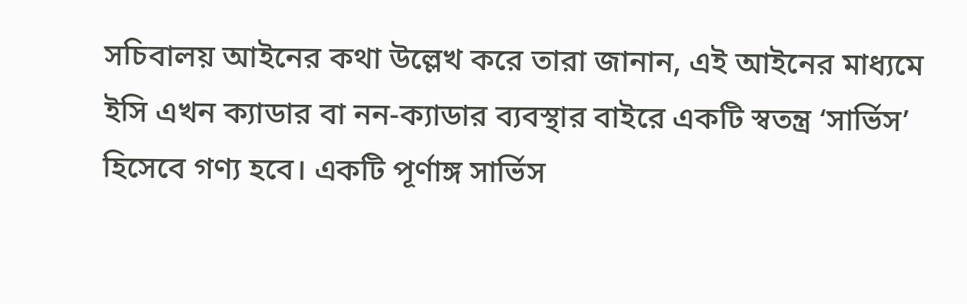সচিবালয় আইনের কথা উল্লেখ করে তারা জানান, এই আইনের মাধ্যমে ইসি এখন ক্যাডার বা নন-ক্যাডার ব্যবস্থার বাইরে একটি স্বতন্ত্র ‘সার্ভিস’ হিসেবে গণ্য হবে। একটি পূর্ণাঙ্গ সার্ভিস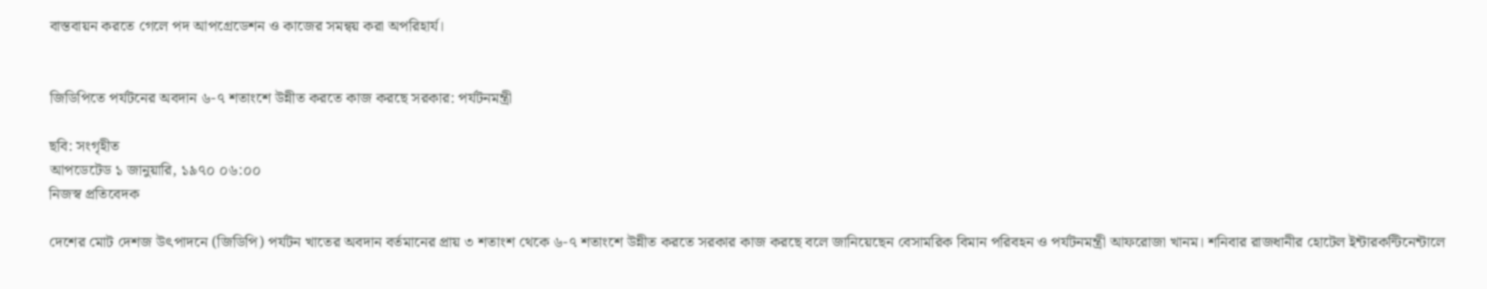বাস্তবায়ন করতে গেলে পদ আপগ্রেডেশন ও কাজের সমন্বয় করা অপরিহার্য।


জিডিপিতে পর্যটনের অবদান ৬-৭ শতাংশে উন্নীত করতে কাজ করছে সরকার: পর্যটনমন্ত্রী

ছবি: সংগৃহীত
আপডেটেড ১ জানুয়ারি, ১৯৭০ ০৬:০০
নিজস্ব প্রতিবেদক

দেশের মোট দেশজ উৎপাদনে (জিডিপি) পর্যটন খাতের অবদান বর্তমানের প্রায় ৩ শতাংশ থেকে ৬-৭ শতাংশে উন্নীত করতে সরকার কাজ করছে বলে জানিয়েছেন বেসামরিক বিমান পরিবহন ও পর্যটনমন্ত্রী আফরোজা খানম। শনিবার রাজধানীর হোটেল ইন্টারকন্টিনেন্টালে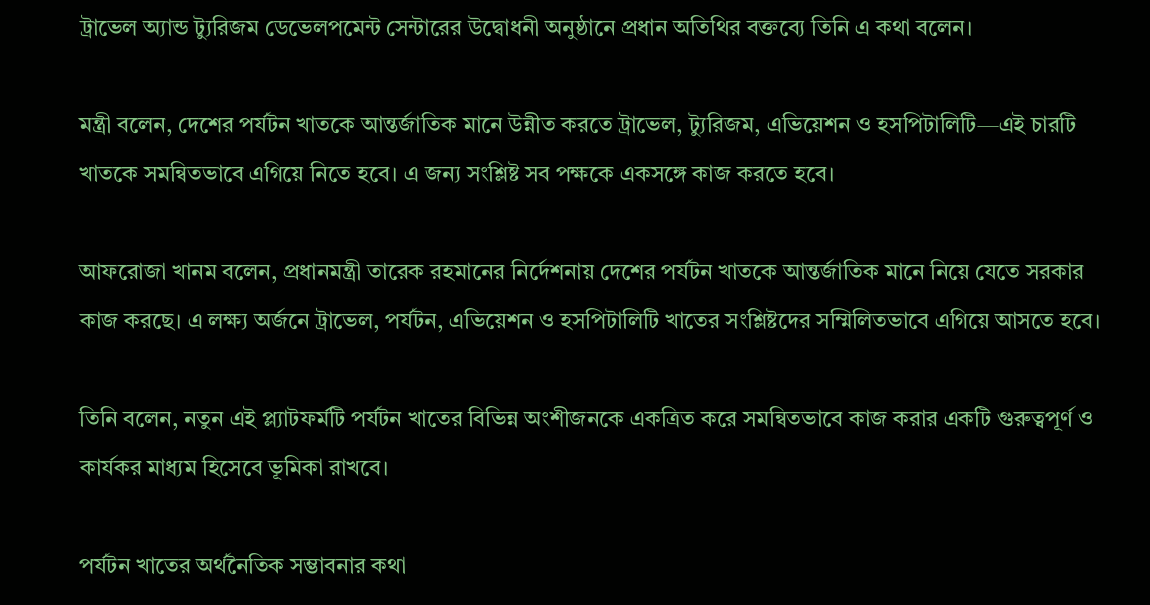ট্রাভেল অ্যান্ড ট্যুরিজম ডেভেলপমেন্ট সেন্টারের উদ্বোধনী অনুষ্ঠানে প্রধান অতিথির বক্তব্যে তিনি এ কথা বলেন।

মন্ত্রী বলেন, দেশের পর্যটন খাতকে আন্তর্জাতিক মানে উন্নীত করতে ট্রাভেল, ট্যুরিজম, এভিয়েশন ও হসপিটালিটি—এই চারটি খাতকে সমন্বিতভাবে এগিয়ে নিতে হবে। এ জন্য সংশ্লিষ্ট সব পক্ষকে একসঙ্গে কাজ করতে হবে।

আফরোজা খানম বলেন, প্রধানমন্ত্রী তারেক রহমানের নির্দেশনায় দেশের পর্যটন খাতকে আন্তর্জাতিক মানে নিয়ে যেতে সরকার কাজ করছে। এ লক্ষ্য অর্জনে ট্রাভেল, পর্যটন, এভিয়েশন ও হসপিটালিটি খাতের সংশ্লিষ্টদের সম্মিলিতভাবে এগিয়ে আসতে হবে।

তিনি বলেন, নতুন এই প্ল্যাটফর্মটি পর্যটন খাতের বিভিন্ন অংশীজনকে একত্রিত করে সমন্বিতভাবে কাজ করার একটি গুরুত্বপূর্ণ ও কার্যকর মাধ্যম হিসেবে ভূমিকা রাখবে।

পর্যটন খাতের অর্থনৈতিক সম্ভাবনার কথা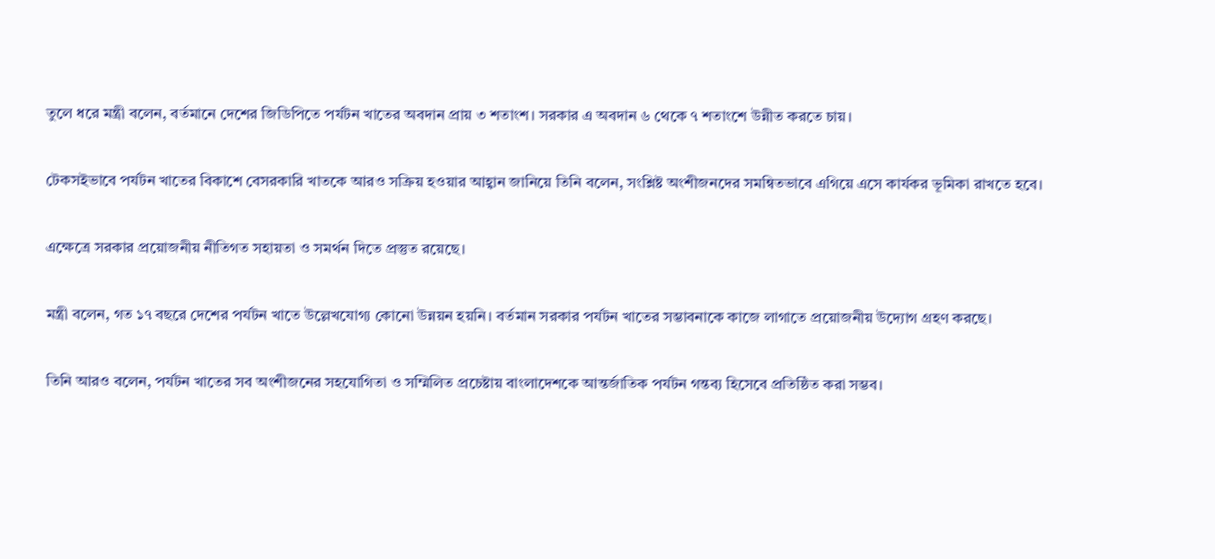তুলে ধরে মন্ত্রী বলেন, বর্তমানে দেশের জিডিপিতে পর্যটন খাতের অবদান প্রায় ৩ শতাংশ। সরকার এ অবদান ৬ থেকে ৭ শতাংশে উন্নীত করতে চায়।

টেকসইভাবে পর্যটন খাতের বিকাশে বেসরকারি খাতকে আরও সক্রিয় হওয়ার আহ্বান জানিয়ে তিনি বলেন, সংশ্লিষ্ট অংশীজনদের সমন্বিতভাবে এগিয়ে এসে কার্যকর ভূমিকা রাখতে হবে।

এক্ষেত্রে সরকার প্রয়োজনীয় নীতিগত সহায়তা ও সমর্থন দিতে প্রস্তুত রয়েছে।

মন্ত্রী বলেন, গত ১৭ বছরে দেশের পর্যটন খাতে উল্লেখযোগ্য কোনো উন্নয়ন হয়নি। বর্তমান সরকার পর্যটন খাতের সম্ভাবনাকে কাজে লাগাতে প্রয়োজনীয় উদ্যোগ গ্রহণ করছে।

তিনি আরও বলেন, পর্যটন খাতের সব অংশীজনের সহযোগিতা ও সম্মিলিত প্রচেষ্টায় বাংলাদেশকে আন্তর্জাতিক পর্যটন গন্তব্য হিসেবে প্রতিষ্ঠিত করা সম্ভব।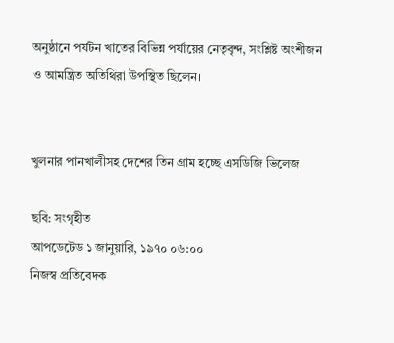অনুষ্ঠানে পর্যটন খাতের বিভিন্ন পর্যায়ের নেতৃবৃন্দ, সংশ্লিষ্ট অংশীজন ও আমন্ত্রিত অতিথিরা উপস্থিত ছিলেন।


খুলনার পানখালীসহ দেশের তিন গ্রাম হচ্ছে এসডিজি ভিলেজ

ছবি: সংগৃহীত
আপডেটেড ১ জানুয়ারি, ১৯৭০ ০৬:০০
নিজস্ব প্রতিবেদক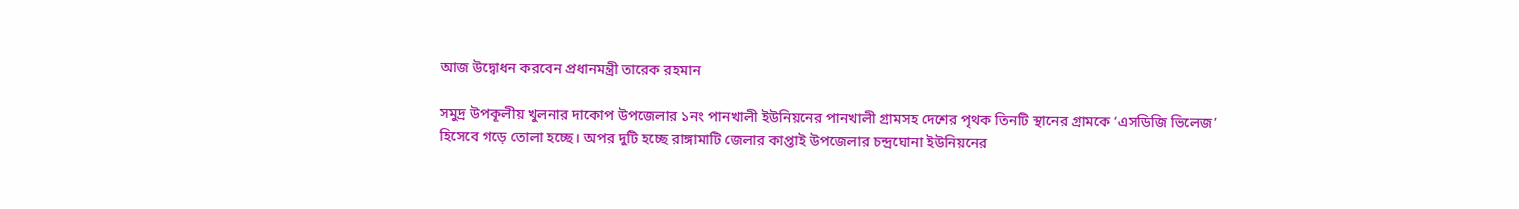আজ উদ্বোধন করবেন প্রধানমন্ত্রী তারেক রহমান

সমুদ্র উপকূলীয় খুলনার দাকোপ উপজেলার ১নং পানখালী ইউনিয়নের পানখালী গ্রামসহ দেশের পৃথক তিনটি স্থানের গ্রামকে ‘এসডিজি ভিলেজ’ হিসেবে গড়ে তোলা হচ্ছে। অপর দুটি হচ্ছে রাঙ্গামাটি জেলার কাপ্তাই উপজেলার চন্দ্রঘোনা ইউনিয়নের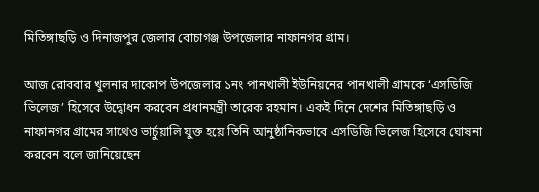মিতিঙ্গাছড়ি ও দিনাজপুর জেলার বোচাগঞ্জ উপজেলার নাফানগর গ্রাম।

আজ রোববার খুলনার দাকোপ উপজেলার ১নং পানখালী ইউনিয়নের পানখালী গ্রামকে ‘এসডিজি ভিলেজ’ হিসেবে উদ্বোধন করবেন প্রধানমন্ত্রী তারেক রহমান। একই দিনে দেশের মিতিঙ্গাছড়ি ও নাফানগর গ্রামের সাথেও ভার্চুয়ালি যুক্ত হয়ে তিনি আনুষ্ঠানিকভাবে এসডিজি ভিলেজ হিসেবে ঘোষনা করবেন বলে জানিয়েছেন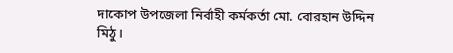দাকোপ উপজেলা নির্বাহী কর্মকর্তা মো. বোরহান উদ্দিন মিঠু।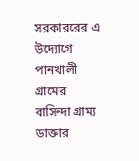সরকাররের এ উদ্যোগে পানখালী গ্রামের বাসিন্দা গ্রাম্য ডাক্তার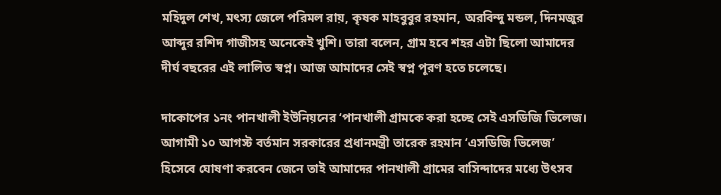মহিদুল শেখ, মৎস্য জেলে পরিমল রায়, কৃষক মাহবুবুর রহমান, অরবিন্দু মন্ডল, দিনমজুর আব্দুর রশিদ গাজীসহ অনেকেই খুশি। তারা বলেন, গ্রাম হবে শহর এটা ছিলো আমাদের দীর্ঘ বছরের এই লালিত স্বপ্ন। আজ আমাদের সেই স্বপ্ন পূরণ হতে চলেছে।

দাকোপের ১নং পানখালী ইউনিয়নের ‘পানখালী গ্রামকে করা হচ্ছে সেই এসডিজি ভিলেজ। আগামী ১০ আগস্ট বর্তমান সরকারের প্রধানমন্ত্রী তারেক রহমান ‘এসডিজি ভিলেজ’ হিসেবে ঘোষণা করবেন জেনে তাই আমাদের পানখালী গ্রামের বাসিন্দাদের মধ্যে উৎসব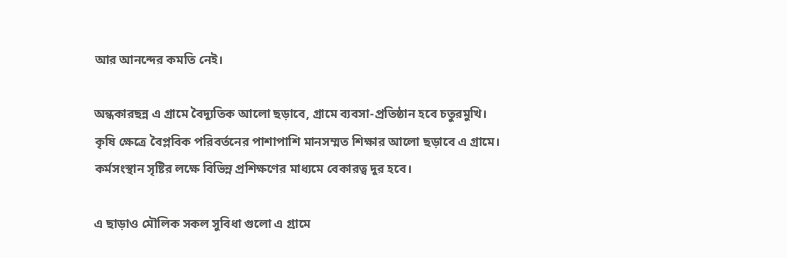আর আনন্দের কমতি নেই।

অন্ধকারছন্ন এ গ্রামে বৈদ্যুতিক আলো ছড়াবে, গ্রামে ব্যবসা-প্রতিষ্ঠান হবে চতুরমুখি। কৃষি ক্ষেত্রে বৈপ্লবিক পরিবর্তনের পাশাপাশি মানসম্মত শিক্ষার আলো ছড়াবে এ গ্রামে। কর্মসংস্থান সৃষ্টির লক্ষে বিভিন্ন প্রশিক্ষণের মাধ্যমে বেকারত্ব দুর হবে।

এ ছাড়াও মৌলিক সকল সুবিধা গুলো এ গ্রামে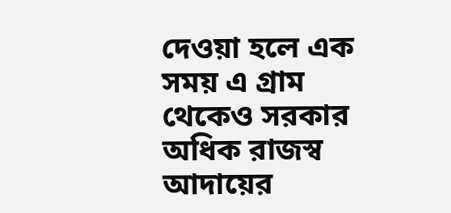দেওয়া হলে এক সময় এ গ্রাম থেকেও সরকার অধিক রাজস্ব আদায়ের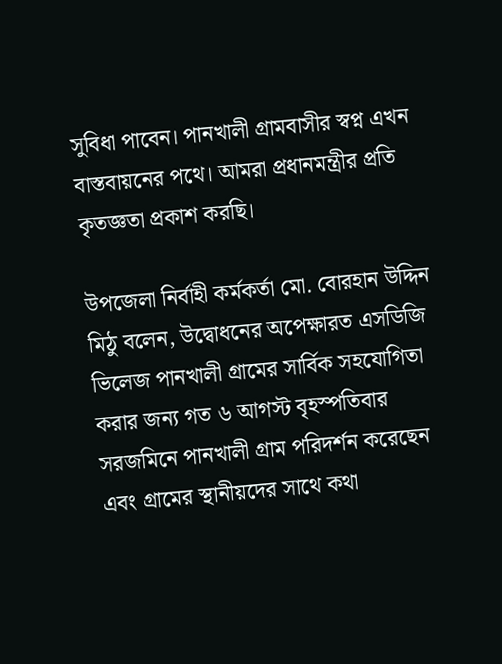সুবিধা পাবেন। পানখালী গ্রামবাসীর স্বপ্ন এখন বাস্তবায়নের পথে। আমরা প্রধানমন্ত্রীর প্রতি কৃতজ্ঞতা প্রকাশ করছি।

উপজেলা নির্বাহী কর্মকর্তা মো. বোরহান উদ্দিন মিঠু বলেন, উদ্বোধনের অপেক্ষারত এসডিজি ভিলেজ পানখালী গ্রামের সার্বিক সহযোগিতা করার জন্য গত ৬ আগস্ট বৃহস্পতিবার সরজমিনে পানখালী গ্রাম পরিদর্শন করেছেন এবং গ্রামের স্থানীয়দের সাথে কথা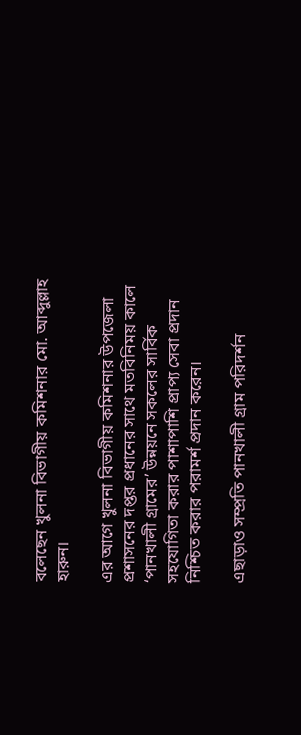বলেছেন খুলনা বিভাগীয় কমিশনার মো. আব্দুল্লাহ হারুন।

এর আগে খুলনা বিভাগীয় কমিশনার উপজেলা প্রশাসনের দপ্তর প্রধানের সাথে মতবিনিময় কালে ‘পানখালী গ্রামের’ উন্নয়নে সকলের সার্বিক সহযোগিতা করার পাশাপাশি প্রাপ্য সেবা প্রদান নিশ্চিত করার পরামর্শ প্রদান করেন।

এছাড়াও সম্প্রতি পানখালী গ্রাম পরিদর্শন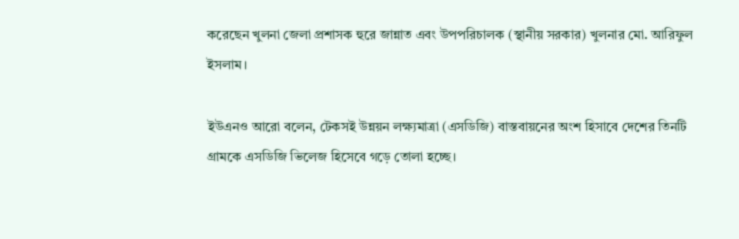করেছেন খুলনা জেলা প্রশাসক হুরে জান্নাত এবং উপপরিচালক (স্থানীয় সরকার) খুলনার মো. আরিফুল ইসলাম।

ইউএনও আরো বলেন, টেকসই উন্নয়ন লক্ষ্যমাত্রা (এসডিজি) বাস্তবায়নের অংশ হিসাবে দেশের তিনটি গ্রামকে এসডিজি ভিলেজ হিসেবে গড়ে তোলা হচ্ছে।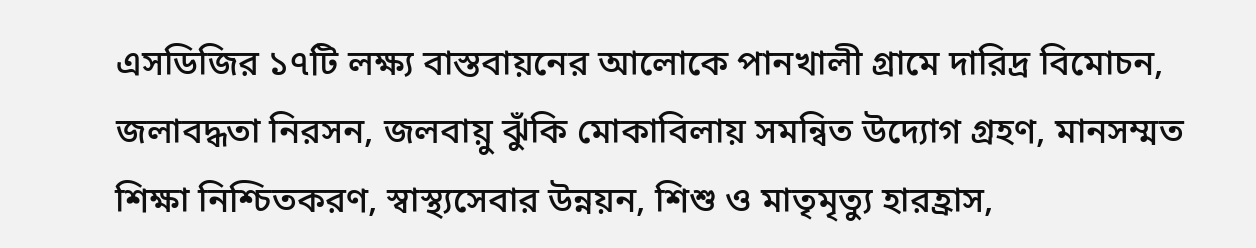এসডিজির ১৭টি লক্ষ্য বাস্তবায়নের আলোকে পানখালী গ্রামে দারিদ্র বিমোচন, জলাবদ্ধতা নিরসন, জলবায়ু ঝুঁকি মোকাবিলায় সমন্বিত উদ্যোগ গ্রহণ, মানসম্মত শিক্ষা নিশ্চিতকরণ, স্বাস্থ্যসেবার উন্নয়ন, শিশু ও মাতৃমৃত্যু হারহ্রাস,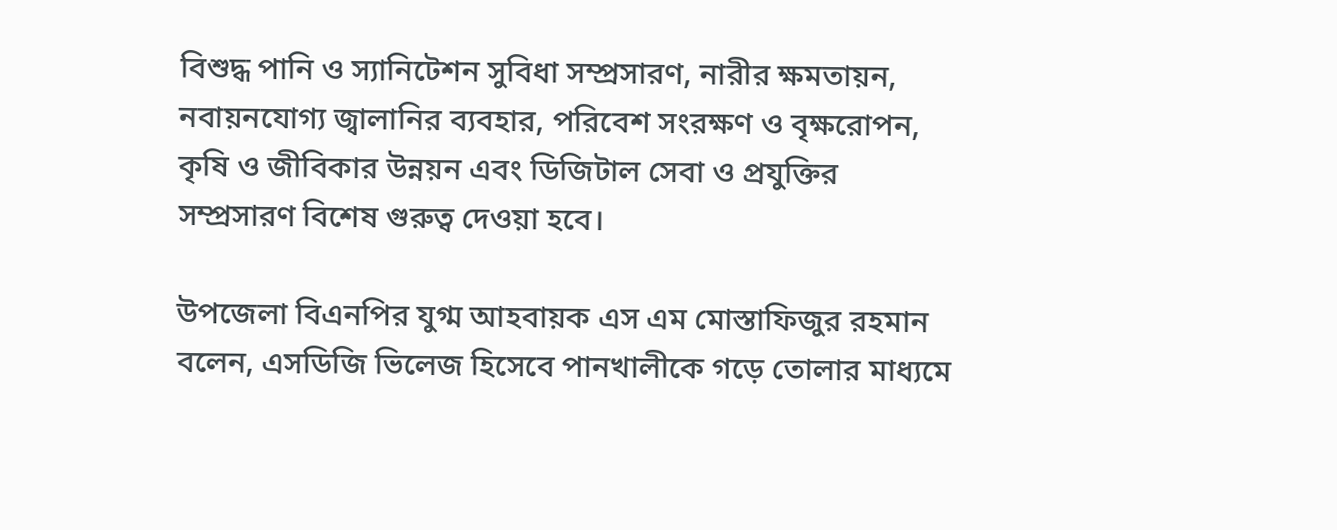বিশুদ্ধ পানি ও স্যানিটেশন সুবিধা সম্প্রসারণ, নারীর ক্ষমতায়ন, নবায়নযোগ্য জ্বালানির ব্যবহার, পরিবেশ সংরক্ষণ ও বৃক্ষরোপন, কৃষি ও জীবিকার উন্নয়ন এবং ডিজিটাল সেবা ও প্রযুক্তির সম্প্রসারণ বিশেষ গুরুত্ব দেওয়া হবে।

উপজেলা বিএনপির যুগ্ম আহবায়ক এস এম মোস্তাফিজুর রহমান বলেন, এসডিজি ভিলেজ হিসেবে পানখালীকে গড়ে তোলার মাধ্যমে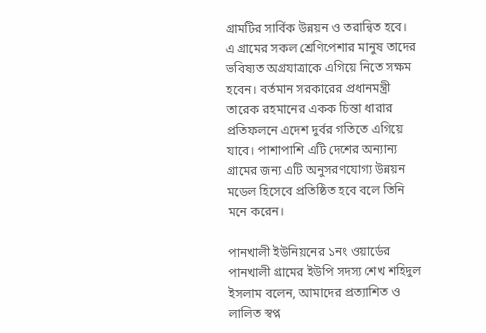গ্রামটির সার্বিক উন্নয়ন ও তরান্বিত হবে। এ গ্রামের সকল শ্রেণিপেশার মানুষ তাদের ভবিষ্যত অগ্রযাত্রাকে এগিয়ে নিতে সক্ষম হবেন। বর্তমান সরকারের প্রধানমন্ত্রী তারেক রহমানের একক চিন্তা ধারার প্রতিফলনে এদেশ দুর্বর গতিতে এগিয়ে যাবে। পাশাপাশি এটি দেশের অন্যান্য গ্রামের জন্য এটি অনুসরণযোগ্য উন্নয়ন মডেল হিসেবে প্রতিষ্ঠিত হবে বলে তিনি মনে করেন।

পানখালী ইউনিয়নের ১নং ওয়ার্ডের পানখালী গ্রামের ইউপি সদস্য শেখ শহিদুল ইসলাম বলেন, আমাদের প্রত্যাশিত ও লালিত স্বপ্ন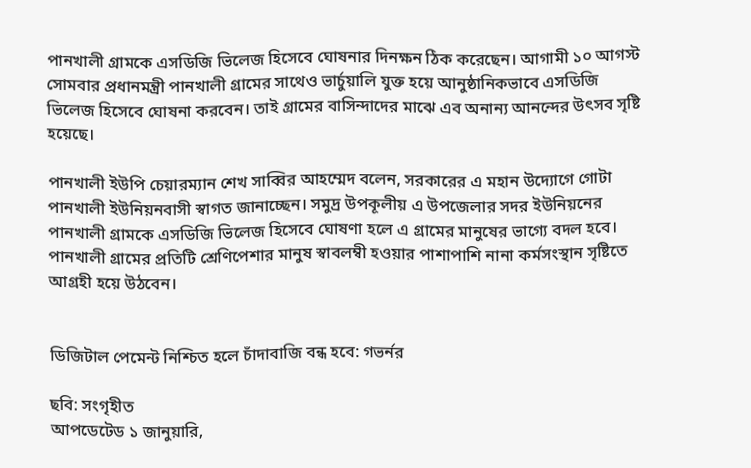পানখালী গ্রামকে এসডিজি ভিলেজ হিসেবে ঘোষনার দিনক্ষন ঠিক করেছেন। আগামী ১০ আগস্ট সোমবার প্রধানমন্ত্রী পানখালী গ্রামের সাথেও ভার্চুয়ালি যুক্ত হয়ে আনুষ্ঠানিকভাবে এসডিজি ভিলেজ হিসেবে ঘোষনা করবেন। তাই গ্রামের বাসিন্দাদের মাঝে এব অনান্য আনন্দের উৎসব সৃষ্টি হয়েছে।

পানখালী ইউপি চেয়ারম্যান শেখ সাব্বির আহম্মেদ বলেন, সরকারের এ মহান উদ্যোগে গোটা পানখালী ইউনিয়নবাসী স্বাগত জানাচ্ছেন। সমুদ্র উপকূলীয় এ উপজেলার সদর ইউনিয়নের পানখালী গ্রামকে এসডিজি ভিলেজ হিসেবে ঘোষণা হলে এ গ্রামের মানুষের ভাগ্যে বদল হবে। পানখালী গ্রামের প্রতিটি শ্রেণিপেশার মানুষ স্বাবলম্বী হওয়ার পাশাপাশি নানা কর্মসংস্থান সৃষ্টিতে আগ্রহী হয়ে উঠবেন।


ডিজিটাল পেমেন্ট নিশ্চিত হলে চাঁদাবাজি বন্ধ হবে: গভর্নর

ছবি: সংগৃহীত
আপডেটেড ১ জানুয়ারি,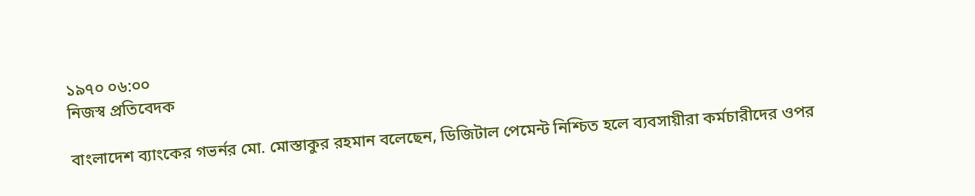১৯৭০ ০৬:০০
নিজস্ব প্রতিবেদক

বাংলাদেশ ব্যাংকের গভর্নর মো. মোস্তাকুর রহমান বলেছেন, ডিজিটাল পেমেন্ট নিশ্চিত হলে ব্যবসায়ীরা কর্মচারীদের ওপর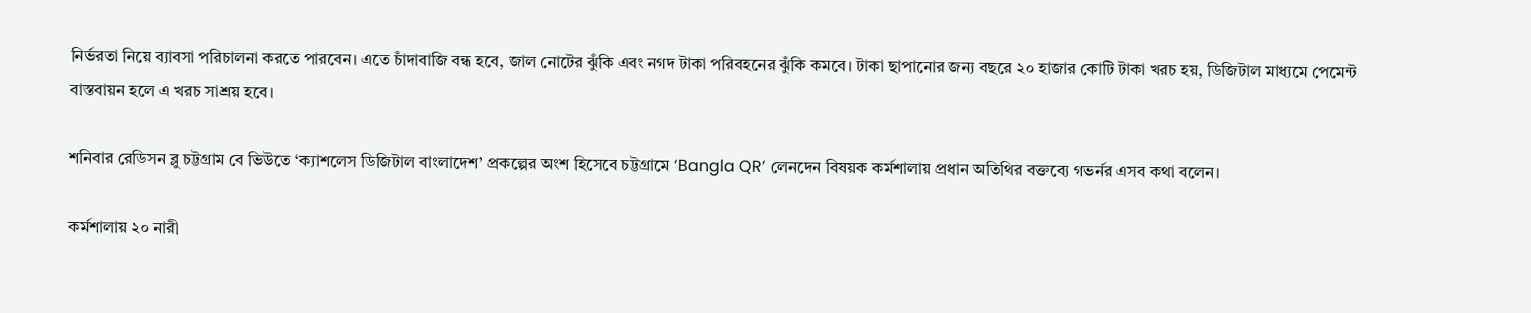নির্ভরতা নিয়ে ব্যাবসা পরিচালনা করতে পারবেন। এতে চাঁদাবাজি বন্ধ হবে, জাল নোটের ঝুঁকি এবং নগদ টাকা পরিবহনের ঝুঁকি কমবে। টাকা ছাপানোর জন্য বছরে ২০ হাজার কোটি টাকা খরচ হয়, ডিজিটাল মাধ্যমে পেমেন্ট বাস্তবায়ন হলে এ খরচ সাশ্রয় হবে।

শনিবার রেডিসন ব্লু চট্টগ্রাম বে ভিউতে ‘ক্যাশলেস ডিজিটাল বাংলাদেশ’ প্রকল্পের অংশ হিসেবে চট্টগ্রামে ‘Bangla QR’ লেনদেন বিষয়ক কর্মশালায় প্রধান অতিথির বক্তব্যে গভর্নর এসব কথা বলেন।

কর্মশালায় ২০ নারী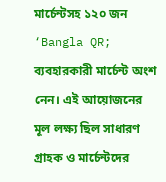মার্চেন্টসহ ১২০ জন ‘Bangla QR; ব্যবহারকারী মার্চেন্ট অংশ নেন। এই আয়োজনের মূল লক্ষ্য ছিল সাধারণ গ্রাহক ও মার্চেন্টদের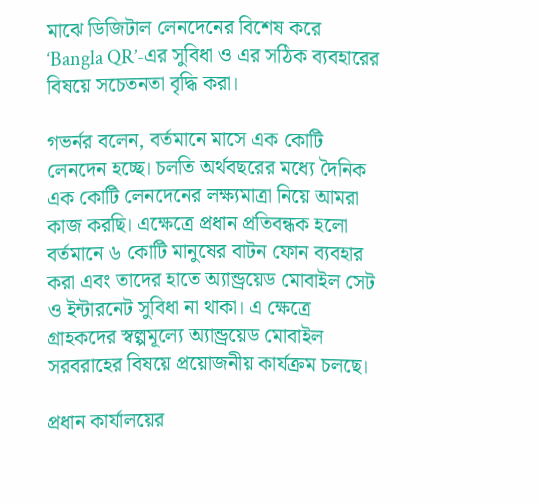মাঝে ডিজিটাল লেনদেনের বিশেষ করে ‘Bangla QR’-এর সুবিধা ও এর সঠিক ব্যবহারের বিষয়ে সচেতনতা বৃদ্ধি করা।

গভর্নর বলেন, বর্তমানে মাসে এক কোটি লেনদেন হচ্ছে। চলতি অর্থবছরের মধ্যে দৈনিক এক কোটি লেনদেনের লক্ষ্যমাত্রা নিয়ে আমরা কাজ করছি। এক্ষেত্রে প্রধান প্রতিবন্ধক হলো বর্তমানে ৬ কোটি মানুষের বাটন ফোন ব্যবহার করা এবং তাদের হাতে অ্যান্ড্রয়েড মোবাইল সেট ও ইন্টারনেট সুবিধা না থাকা। এ ক্ষেত্রে গ্রাহকদের স্বল্পমূল্যে অ্যান্ড্রয়েড মোবাইল সরবরাহের বিষয়ে প্রয়োজনীয় কার্যক্রম চলছে।

প্রধান কার্যালয়ের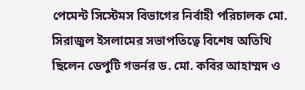পেমেন্ট সিস্টেমস বিভাগের নির্বাহী পরিচালক মো. সিরাজুল ইসলামের সভাপতিত্বে বিশেষ অতিথি ছিলেন ডেপুটি গভর্নর ড. মো. কবির আহাম্মদ ও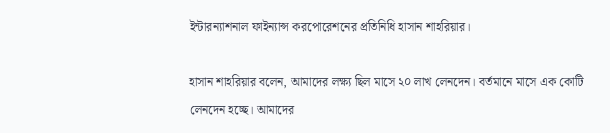ইন্টারন্যাশনাল ফাইন্যান্স করপোরেশনের প্রতিনিধি হাসান শাহরিয়ার।

হাসান শাহরিয়ার বলেন, আমাদের লক্ষ্য ছিল মাসে ২০ লাখ লেনদেন। বর্তমানে মাসে এক কোটি লেনদেন হচ্ছে। আমাদের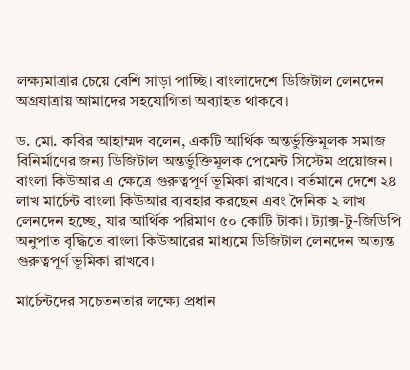লক্ষ্যমাত্রার চেয়ে বেশি সাড়া পাচ্ছি। বাংলাদেশে ডিজিটাল লেনদেন অগ্রযাত্রায় আমাদের সহযোগিতা অব্যাহত থাকবে।

ড. মো. কবির আহাম্মদ বলেন, একটি আর্থিক অন্তর্ভুক্তিমূলক সমাজ বিনির্মাণের জন্য ডিজিটাল অন্তর্ভুক্তিমূলক পেমেন্ট সিস্টেম প্রয়োজন। বাংলা কিউআর এ ক্ষেত্রে গুরুত্বপূর্ণ ভূমিকা রাখবে। বর্তমানে দেশে ২৪ লাখ মার্চেন্ট বাংলা কিউআর ব্যবহার করছেন এবং দৈনিক ২ লাখ লেনদেন হচ্ছে, যার আর্থিক পরিমাণ ৫০ কোটি টাকা। ট্যাক্স-টু-জিডিপি অনুপাত বৃদ্ধিতে বাংলা কিউআরের মাধ্যমে ডিজিটাল লেনদেন অত্যন্ত গুরুত্বপূর্ণ ভূমিকা রাখবে।

মার্চেন্টদের সচেতনতার লক্ষ্যে প্রধান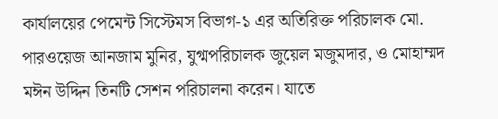কার্যালয়ের পেমেন্ট সিস্টেমস বিভাগ-১ এর অতিরিক্ত পরিচালক মো. পারওয়েজ আনজাম মুনির, যুগ্মপরিচালক জুয়েল মজুমদার, ও মোহাম্মদ মঈন উদ্দিন তিনটি সেশন পরিচালনা করেন। যাতে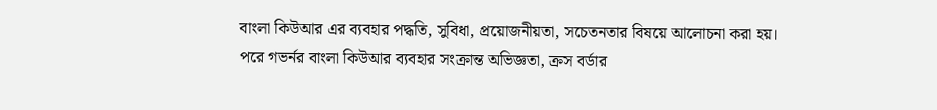বাংলা কিউআর এর ব্যবহার পদ্ধতি, সুবিধা, প্রয়োজনীয়তা, সচেতনতার বিষয়ে আলোচনা করা হয়। পরে গভর্নর বাংলা কিউআর ব্যবহার সংক্রান্ত অভিজ্ঞতা, ক্রস বর্ডার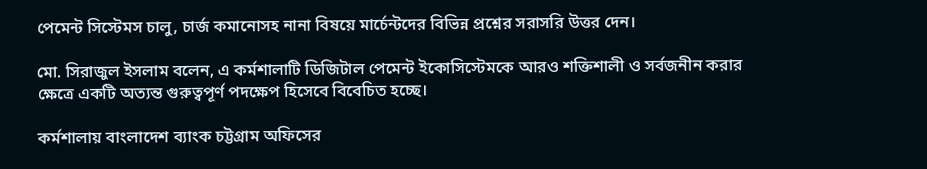পেমেন্ট সিস্টেমস চালু, চার্জ কমানোসহ নানা বিষয়ে মার্চেন্টদের বিভিন্ন প্রশ্নের সরাসরি উত্তর দেন।

মো. সিরাজুল ইসলাম বলেন, এ কর্মশালাটি ডিজিটাল পেমেন্ট ইকোসিস্টেমকে আরও শক্তিশালী ও সর্বজনীন করার ক্ষেত্রে একটি অত্যন্ত গুরুত্বপূর্ণ পদক্ষেপ হিসেবে বিবেচিত হচ্ছে।

কর্মশালায় বাংলাদেশ ব্যাংক চট্টগ্রাম অফিসের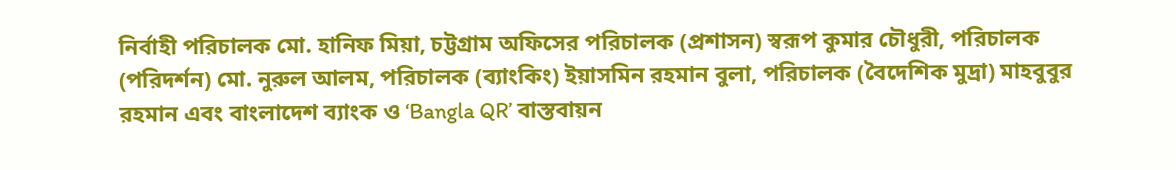নির্বাহী পরিচালক মো. হানিফ মিয়া, চট্টগ্রাম অফিসের পরিচালক (প্রশাসন) স্বরূপ কুমার চৌধুরী, পরিচালক (পরিদর্শন) মো. নুরুল আলম, পরিচালক (ব্যাংকিং) ইয়াসমিন রহমান বুলা, পরিচালক (বৈদেশিক মুদ্রা) মাহবুবুর রহমান এবং বাংলাদেশ ব্যাংক ও ‘Bangla QR’ বাস্তবায়ন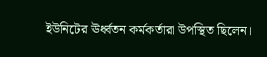ইউনিটের ঊর্ধ্বতন কর্মকর্তারা উপস্থিত ছিলেন।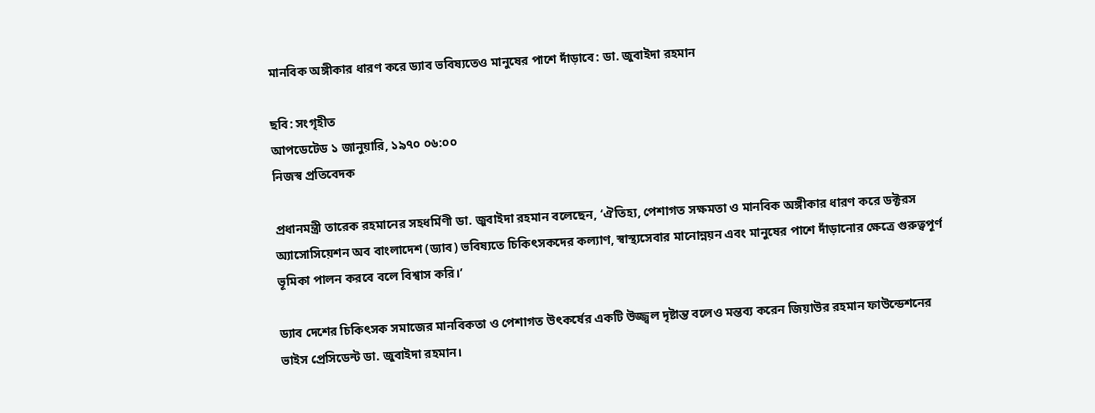মানবিক অঙ্গীকার ধারণ করে ড্যাব ভবিষ্যতেও মানুষের পাশে দাঁড়াবে: ডা. জুবাইদা রহমান

ছবি: সংগৃহীত
আপডেটেড ১ জানুয়ারি, ১৯৭০ ০৬:০০
নিজস্ব প্রতিবেদক

প্রধানমন্ত্রী তারেক রহমানের সহধর্মিণী ডা. জুবাইদা রহমান বলেছেন, ‘ঐতিহ্য, পেশাগত সক্ষমতা ও মানবিক অঙ্গীকার ধারণ করে ডক্টরস অ্যাসোসিয়েশন অব বাংলাদেশ (ড্যাব) ভবিষ্যতে চিকিৎসকদের কল্যাণ, স্বাস্থ্যসেবার মানোন্নয়ন এবং মানুষের পাশে দাঁড়ানোর ক্ষেত্রে গুরুত্বপূর্ণ ভূমিকা পালন করবে বলে বিশ্বাস করি।’

ড্যাব দেশের চিকিৎসক সমাজের মানবিকতা ও পেশাগত উৎকর্ষের একটি উজ্জ্বল দৃষ্টান্ত বলেও মন্তব্য করেন জিয়াউর রহমান ফাউন্ডেশনের ভাইস প্রেসিডেন্ট ডা. জুবাইদা রহমান।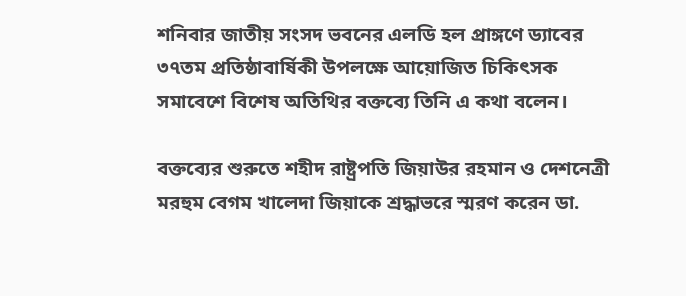শনিবার জাতীয় সংসদ ভবনের এলডি হল প্রাঙ্গণে ড্যাবের ৩৭তম প্রতিষ্ঠাবার্ষিকী উপলক্ষে আয়োজিত চিকিৎসক সমাবেশে বিশেষ অতিথির বক্তব্যে তিনি এ কথা বলেন।

বক্তব্যের শুরুতে শহীদ রাষ্ট্রপতি জিয়াউর রহমান ও দেশনেত্রী মরহুম বেগম খালেদা জিয়াকে শ্রদ্ধাভরে স্মরণ করেন ডা.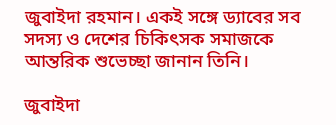জুবাইদা রহমান। একই সঙ্গে ড্যাবের সব সদস্য ও দেশের চিকিৎসক সমাজকে আন্তরিক শুভেচ্ছা জানান তিনি।

জুবাইদা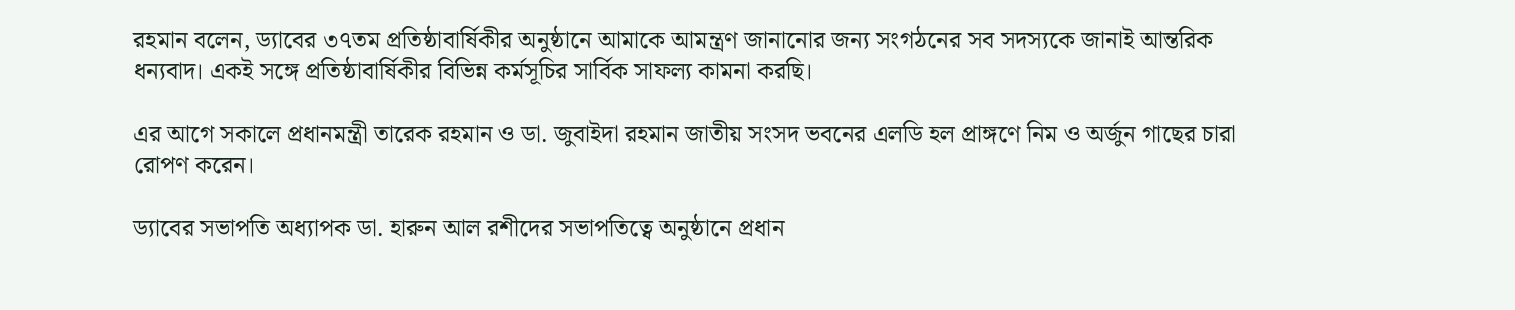রহমান বলেন, ড্যাবের ৩৭তম প্রতিষ্ঠাবার্ষিকীর অনুষ্ঠানে আমাকে আমন্ত্রণ জানানোর জন্য সংগঠনের সব সদস্যকে জানাই আন্তরিক ধন্যবাদ। একই সঙ্গে প্রতিষ্ঠাবার্ষিকীর বিভিন্ন কর্মসূচির সার্বিক সাফল্য কামনা করছি।

এর আগে সকালে প্রধানমন্ত্রী তারেক রহমান ও ডা. জুবাইদা রহমান জাতীয় সংসদ ভবনের এলডি হল প্রাঙ্গণে নিম ও অর্জুন গাছের চারা রোপণ করেন।

ড্যাবের সভাপতি অধ্যাপক ডা. হারুন আল রশীদের সভাপতিত্বে অনুষ্ঠানে প্রধান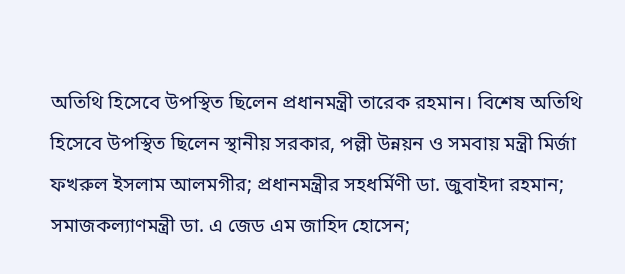অতিথি হিসেবে উপস্থিত ছিলেন প্রধানমন্ত্রী তারেক রহমান। বিশেষ অতিথি হিসেবে উপস্থিত ছিলেন স্থানীয় সরকার, পল্লী উন্নয়ন ও সমবায় মন্ত্রী মির্জা ফখরুল ইসলাম আলমগীর; প্রধানমন্ত্রীর সহধর্মিণী ডা. জুবাইদা রহমান; সমাজকল্যাণমন্ত্রী ডা. এ জেড এম জাহিদ হোসেন;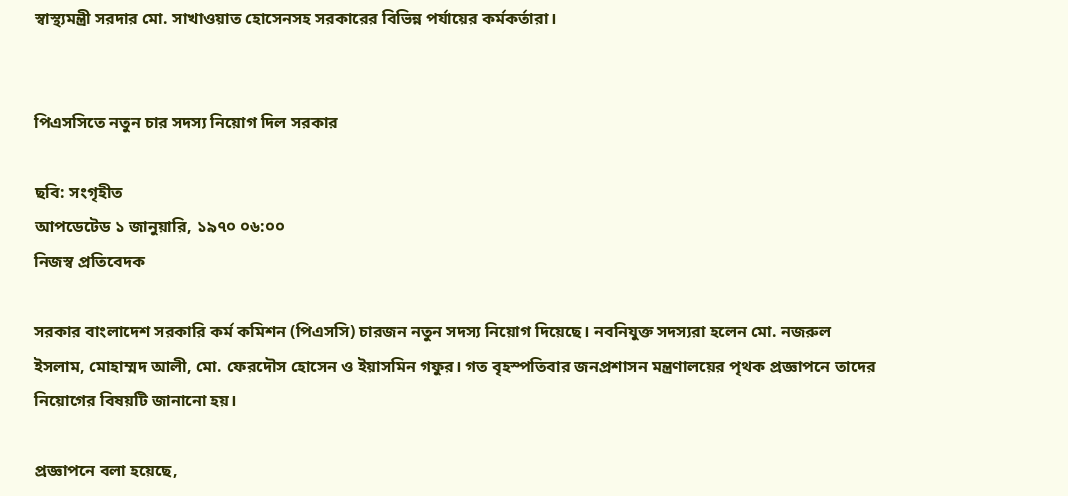স্বাস্থ্যমন্ত্রী সরদার মো. সাখাওয়াত হোসেনসহ সরকারের বিভিন্ন পর্যায়ের কর্মকর্তারা।


পিএসসিতে নতুন চার সদস্য নিয়োগ দিল সরকার

ছবি: সংগৃহীত
আপডেটেড ১ জানুয়ারি, ১৯৭০ ০৬:০০
নিজস্ব প্রতিবেদক

সরকার বাংলাদেশ সরকারি কর্ম কমিশন (পিএসসি) চারজন নতুন সদস্য নিয়োগ দিয়েছে। নবনিযুক্ত সদস্যরা হলেন মো. নজরুল ইসলাম, মোহাম্মদ আলী, মো. ফেরদৌস হোসেন ও ইয়াসমিন গফুর। গত বৃহস্পতিবার জনপ্রশাসন মন্ত্রণালয়ের পৃথক প্রজ্ঞাপনে তাদের নিয়োগের বিষয়টি জানানো হয়।

প্রজ্ঞাপনে বলা হয়েছে,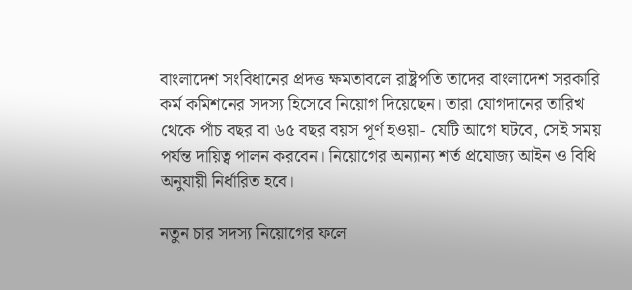বাংলাদেশ সংবিধানের প্রদত্ত ক্ষমতাবলে রাষ্ট্রপতি তাদের বাংলাদেশ সরকারি কর্ম কমিশনের সদস্য হিসেবে নিয়োগ দিয়েছেন। তারা যোগদানের তারিখ থেকে পাঁচ বছর বা ৬৫ বছর বয়স পূর্ণ হওয়া- যেটি আগে ঘটবে, সেই সময় পর্যন্ত দায়িত্ব পালন করবেন। নিয়োগের অন্যান্য শর্ত প্রযোজ্য আইন ও বিধি অনুযায়ী নির্ধারিত হবে।

নতুন চার সদস্য নিয়োগের ফলে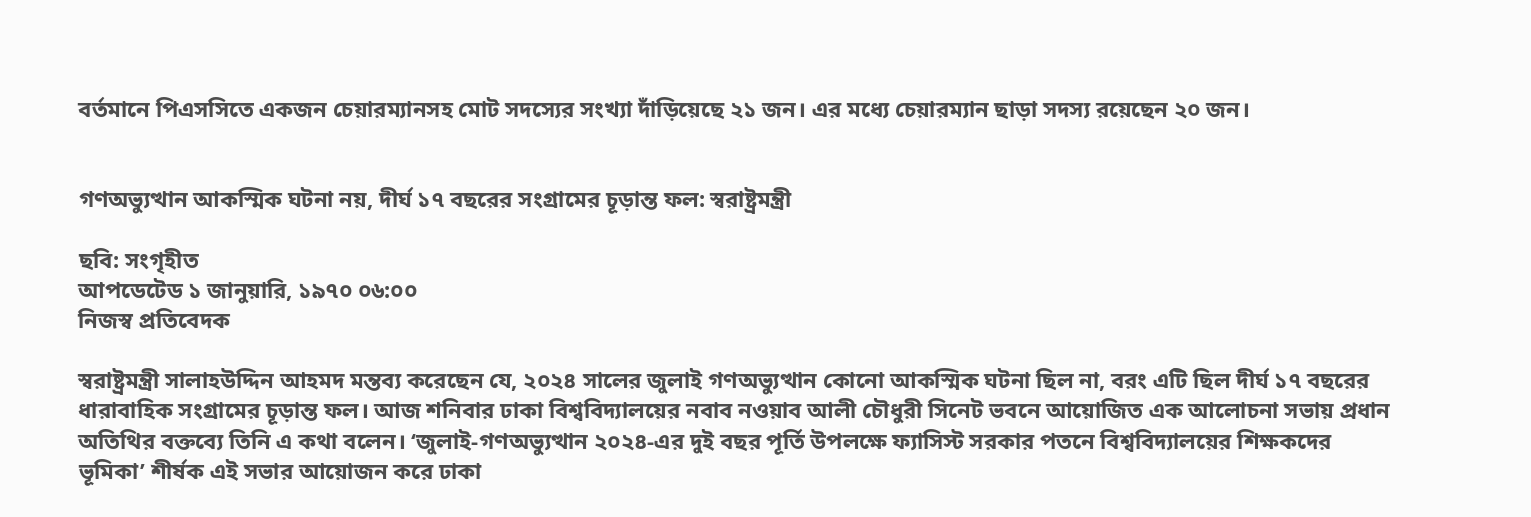বর্তমানে পিএসসিতে একজন চেয়ারম্যানসহ মোট সদস্যের সংখ্যা দাঁড়িয়েছে ২১ জন। এর মধ্যে চেয়ারম্যান ছাড়া সদস্য রয়েছেন ২০ জন।


গণঅভ্যুত্থান আকস্মিক ঘটনা নয়, দীর্ঘ ১৭ বছরের সংগ্রামের চূড়ান্ত ফল: স্বরাষ্ট্রমন্ত্রী

ছবি: সংগৃহীত
আপডেটেড ১ জানুয়ারি, ১৯৭০ ০৬:০০
নিজস্ব প্রতিবেদক

স্বরাষ্ট্রমন্ত্রী সালাহউদ্দিন আহমদ মন্তব্য করেছেন যে, ২০২৪ সালের জুলাই গণঅভ্যুত্থান কোনো আকস্মিক ঘটনা ছিল না, বরং এটি ছিল দীর্ঘ ১৭ বছরের ধারাবাহিক সংগ্রামের চূড়ান্ত ফল। আজ শনিবার ঢাকা বিশ্ববিদ্যালয়ের নবাব নওয়াব আলী চৌধুরী সিনেট ভবনে আয়োজিত এক আলোচনা সভায় প্রধান অতিথির বক্তব্যে তিনি এ কথা বলেন। ‘জুলাই-গণঅভ্যুত্থান ২০২৪-এর দুই বছর পূর্তি উপলক্ষে ফ্যাসিস্ট সরকার পতনে বিশ্ববিদ্যালয়ের শিক্ষকদের ভূমিকা’ শীর্ষক এই সভার আয়োজন করে ঢাকা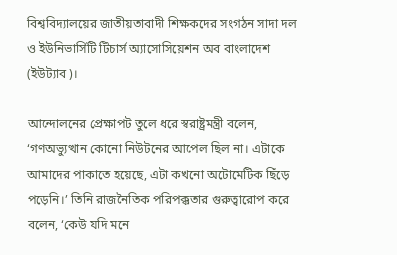বিশ্ববিদ্যালয়ের জাতীয়তাবাদী শিক্ষকদের সংগঠন সাদা দল ও ইউনিভার্সিটি টিচার্স অ্যাসোসিয়েশন অব বাংলাদেশ (ইউট্যাব)।

আন্দোলনের প্রেক্ষাপট তুলে ধরে স্বরাষ্ট্রমন্ত্রী বলেন, ‘গণঅভ্যুত্থান কোনো নিউটনের আপেল ছিল না। এটাকে আমাদের পাকাতে হয়েছে, এটা কখনো অটোমেটিক ছিঁড়ে পড়েনি।’ তিনি রাজনৈতিক পরিপক্কতার গুরুত্বারোপ করে বলেন, ‘কেউ যদি মনে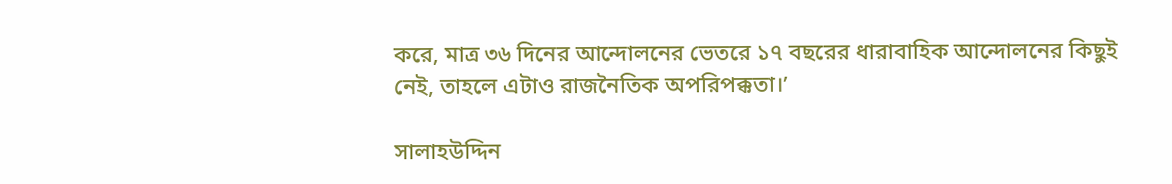করে, মাত্র ৩৬ দিনের আন্দোলনের ভেতরে ১৭ বছরের ধারাবাহিক আন্দোলনের কিছুই নেই, তাহলে এটাও রাজনৈতিক অপরিপক্কতা।’

সালাহউদ্দিন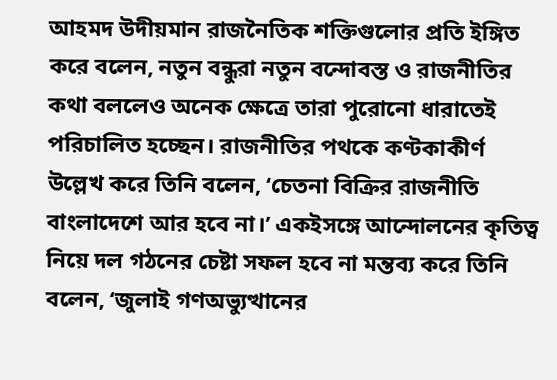আহমদ উদীয়মান রাজনৈতিক শক্তিগুলোর প্রতি ইঙ্গিত করে বলেন, নতুন বন্ধুরা নতুন বন্দোবস্ত ও রাজনীতির কথা বললেও অনেক ক্ষেত্রে তারা পুরোনো ধারাতেই পরিচালিত হচ্ছেন। রাজনীতির পথকে কণ্টকাকীর্ণ উল্লেখ করে তিনি বলেন, ‘চেতনা বিক্রির রাজনীতি বাংলাদেশে আর হবে না।’ একইসঙ্গে আন্দোলনের কৃতিত্ব নিয়ে দল গঠনের চেষ্টা সফল হবে না মন্তব্য করে তিনি বলেন, ‘জুলাই গণঅভ্যুত্থানের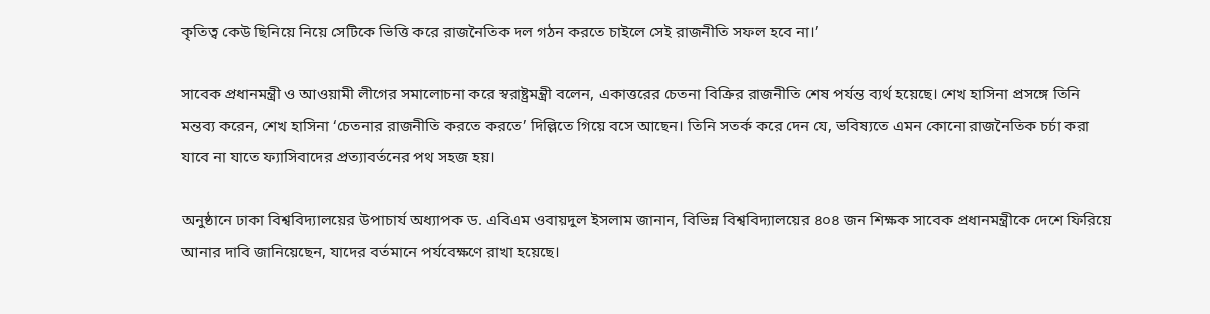কৃতিত্ব কেউ ছিনিয়ে নিয়ে সেটিকে ভিত্তি করে রাজনৈতিক দল গঠন করতে চাইলে সেই রাজনীতি সফল হবে না।’

সাবেক প্রধানমন্ত্রী ও আওয়ামী লীগের সমালোচনা করে স্বরাষ্ট্রমন্ত্রী বলেন, একাত্তরের চেতনা বিক্রির রাজনীতি শেষ পর্যন্ত ব্যর্থ হয়েছে। শেখ হাসিনা প্রসঙ্গে তিনি মন্তব্য করেন, শেখ হাসিনা ‘চেতনার রাজনীতি করতে করতে’ দিল্লিতে গিয়ে বসে আছেন। তিনি সতর্ক করে দেন যে, ভবিষ্যতে এমন কোনো রাজনৈতিক চর্চা করা যাবে না যাতে ফ্যাসিবাদের প্রত্যাবর্তনের পথ সহজ হয়।

অনুষ্ঠানে ঢাকা বিশ্ববিদ্যালয়ের উপাচার্য অধ্যাপক ড. এবিএম ওবায়দুল ইসলাম জানান, বিভিন্ন বিশ্ববিদ্যালয়ের ৪০৪ জন শিক্ষক সাবেক প্রধানমন্ত্রীকে দেশে ফিরিয়ে আনার দাবি জানিয়েছেন, যাদের বর্তমানে পর্যবেক্ষণে রাখা হয়েছে।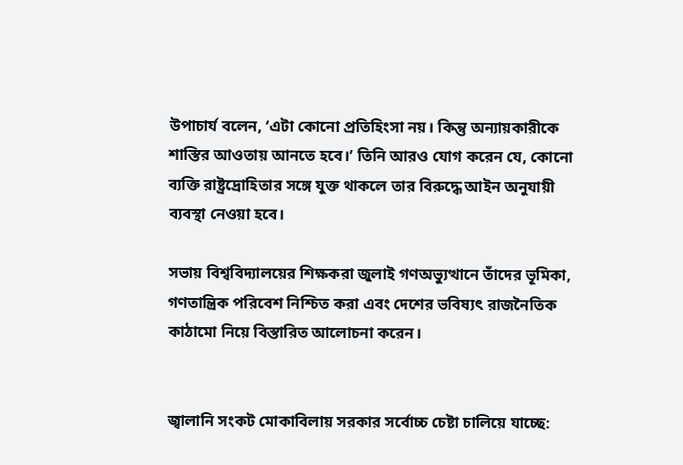উপাচার্য বলেন, ‘এটা কোনো প্রতিহিংসা নয়। কিন্তু অন্যায়কারীকে শাস্তির আওতায় আনতে হবে।’ তিনি আরও যোগ করেন যে, কোনো ব্যক্তি রাষ্ট্রদ্রোহিতার সঙ্গে যুক্ত থাকলে তার বিরুদ্ধে আইন অনুযায়ী ব্যবস্থা নেওয়া হবে।

সভায় বিশ্ববিদ্যালয়ের শিক্ষকরা জুলাই গণঅভ্যুত্থানে তাঁদের ভূমিকা, গণতান্ত্রিক পরিবেশ নিশ্চিত করা এবং দেশের ভবিষ্যৎ রাজনৈতিক কাঠামো নিয়ে বিস্তারিত আলোচনা করেন।


জ্বালানি সংকট মোকাবিলায় সরকার সর্বোচ্চ চেষ্টা চালিয়ে যাচ্ছে: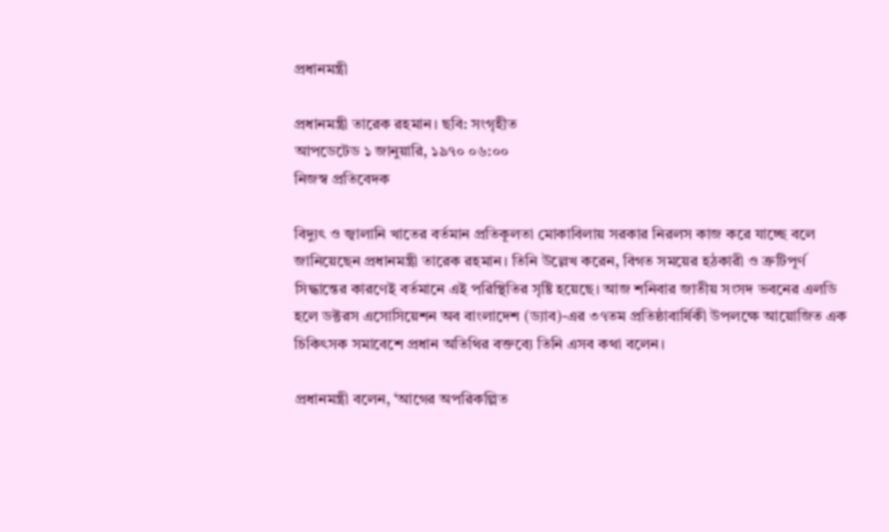প্রধানমন্ত্রী

প্রধানমন্ত্রী তারেক রহমান। ছবি: সংগৃহীত
আপডেটেড ১ জানুয়ারি, ১৯৭০ ০৬:০০
নিজস্ব প্রতিবেদক

বিদ্যুৎ ও জ্বালানি খাতের বর্তমান প্রতিকূলতা মোকাবিলায় সরকার নিরলস কাজ করে যাচ্ছে বলে জানিয়েছেন প্রধানমন্ত্রী তারেক রহমান। তিনি উল্লেখ করেন, বিগত সময়ের হঠকারী ও ত্রুটিপূর্ণ সিদ্ধান্তের কারণেই বর্তমানে এই পরিস্থিতির সৃষ্টি হয়েছে। আজ শনিবার জাতীয় সংসদ ভবনের এলডি হলে ডক্টরস এসোসিয়েশন অব বাংলাদেশ (ড্যাব)-এর ৩৭তম প্রতিষ্ঠাবার্ষিকী উপলক্ষে আয়োজিত এক চিকিৎসক সমাবেশে প্রধান অতিথির বক্তব্যে তিনি এসব কথা বলেন।

প্রধানমন্ত্রী বলেন, ‘আগের অপরিকল্পিত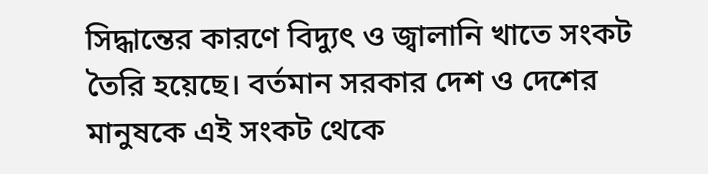সিদ্ধান্তের কারণে বিদ্যুৎ ও জ্বালানি খাতে সংকট তৈরি হয়েছে। বর্তমান সরকার দেশ ও দেশের মানুষকে এই সংকট থেকে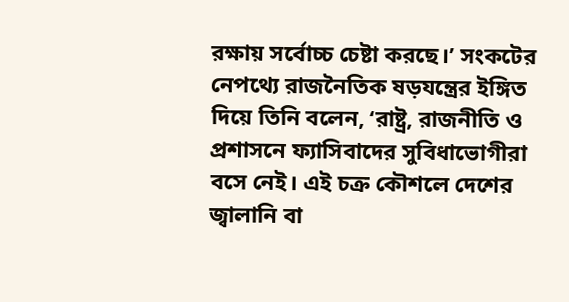রক্ষায় সর্বোচ্চ চেষ্টা করছে।’ সংকটের নেপথ্যে রাজনৈতিক ষড়যন্ত্রের ইঙ্গিত দিয়ে তিনি বলেন, ‘রাষ্ট্র, রাজনীতি ও প্রশাসনে ফ্যাসিবাদের সুবিধাভোগীরা বসে নেই। এই চক্র কৌশলে দেশের জ্বালানি বা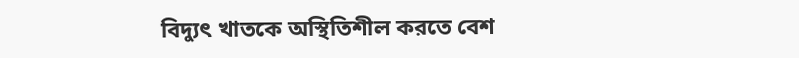বিদ্যুৎ খাতকে অস্থিতিশীল করতে বেশ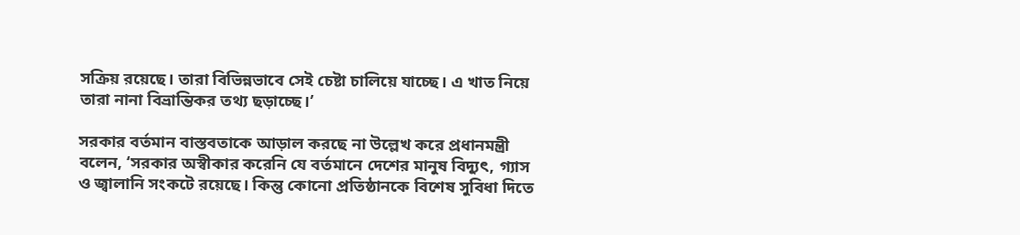সক্রিয় রয়েছে। তারা বিভিন্নভাবে সেই চেষ্টা চালিয়ে যাচ্ছে। এ খাত নিয়ে তারা নানা বিভ্রান্তিকর তথ্য ছড়াচ্ছে।’

সরকার বর্তমান বাস্তবতাকে আড়াল করছে না উল্লেখ করে প্রধানমন্ত্রী বলেন, ‘সরকার অস্বীকার করেনি যে বর্তমানে দেশের মানুষ বিদ্যুৎ, গ্যাস ও জ্বালানি সংকটে রয়েছে। কিন্তু কোনো প্রতিষ্ঠানকে বিশেষ সুবিধা দিতে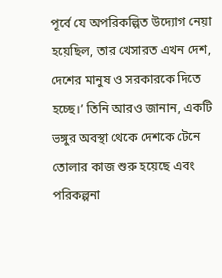পূর্বে যে অপরিকল্পিত উদ্যোগ নেয়া হয়েছিল, তার খেসারত এখন দেশ, দেশের মানুষ ও সরকারকে দিতে হচ্ছে।’ তিনি আরও জানান, একটি ভঙ্গুর অবস্থা থেকে দেশকে টেনে তোলার কাজ শুরু হয়েছে এবং পরিকল্পনা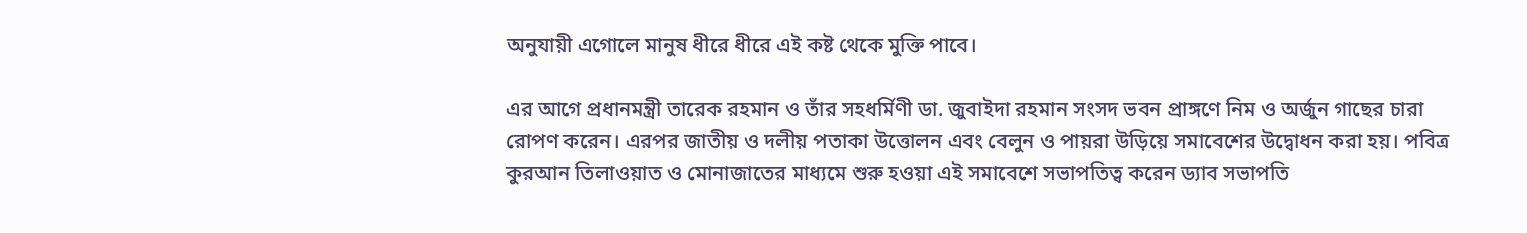অনুযায়ী এগোলে মানুষ ধীরে ধীরে এই কষ্ট থেকে মুক্তি পাবে।

এর আগে প্রধানমন্ত্রী তারেক রহমান ও তাঁর সহধর্মিণী ডা. জুবাইদা রহমান সংসদ ভবন প্রাঙ্গণে নিম ও অর্জুন গাছের চারা রোপণ করেন। এরপর জাতীয় ও দলীয় পতাকা উত্তোলন এবং বেলুন ও পায়রা উড়িয়ে সমাবেশের উদ্বোধন করা হয়। পবিত্র কুরআন তিলাওয়াত ও মোনাজাতের মাধ্যমে শুরু হওয়া এই সমাবেশে সভাপতিত্ব করেন ড্যাব সভাপতি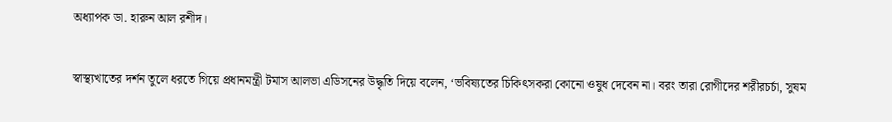অধ্যাপক ডা. হারুন আল রশীদ।

স্বাস্থ্যখাতের দর্শন তুলে ধরতে গিয়ে প্রধানমন্ত্রী টমাস আলভা এডিসনের উদ্ধৃতি দিয়ে বলেন, ‘ভবিষ্যতের চিকিৎসকরা কোনো ওষুধ দেবেন না। বরং তারা রোগীদের শরীরচর্চা, সুষম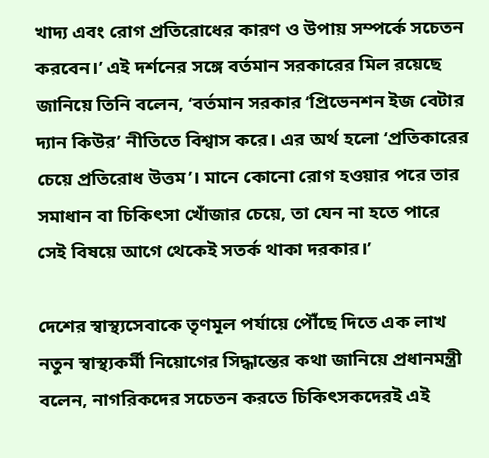খাদ্য এবং রোগ প্রতিরোধের কারণ ও উপায় সম্পর্কে সচেতন করবেন।’ এই দর্শনের সঙ্গে বর্তমান সরকারের মিল রয়েছে জানিয়ে তিনি বলেন, ‘বর্তমান সরকার ‘প্রিভেনশন ইজ বেটার দ্যান কিউর’ নীতিতে বিশ্বাস করে। এর অর্থ হলো ‘প্রতিকারের চেয়ে প্রতিরোধ উত্তম’। মানে কোনো রোগ হওয়ার পরে তার সমাধান বা চিকিৎসা খোঁজার চেয়ে, তা যেন না হতে পারে সেই বিষয়ে আগে থেকেই সতর্ক থাকা দরকার।’

দেশের স্বাস্থ্যসেবাকে তৃণমূল পর্যায়ে পৌঁছে দিতে এক লাখ নতুন স্বাস্থ্যকর্মী নিয়োগের সিদ্ধান্তের কথা জানিয়ে প্রধানমন্ত্রী বলেন, নাগরিকদের সচেতন করতে চিকিৎসকদেরই এই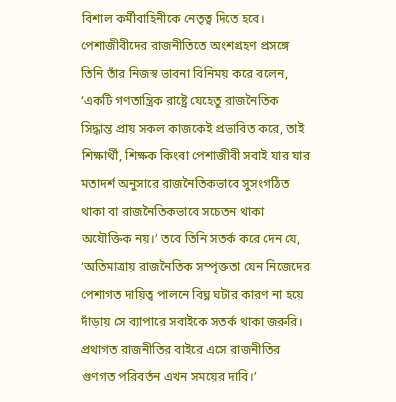বিশাল কর্মীবাহিনীকে নেতৃত্ব দিতে হবে। পেশাজীবীদের রাজনীতিতে অংশগ্রহণ প্রসঙ্গে তিনি তাঁর নিজস্ব ভাবনা বিনিময় করে বলেন, ‘একটি গণতান্ত্রিক রাষ্ট্রে যেহেতু রাজনৈতিক সিদ্ধান্ত প্রায় সকল কাজকেই প্রভাবিত করে, তাই শিক্ষার্থী, শিক্ষক কিংবা পেশাজীবী সবাই যার যার মতাদর্শ অনুসারে রাজনৈতিকভাবে সুসংগঠিত থাকা বা রাজনৈতিকভাবে সচেতন থাকা অযৌক্তিক নয়।’ তবে তিনি সতর্ক করে দেন যে, ‘অতিমাত্রায় রাজনৈতিক সম্পৃক্ততা যেন নিজেদের পেশাগত দায়িত্ব পালনে বিঘ্ন ঘটার কারণ না হয়ে দাঁড়ায় সে ব্যাপারে সবাইকে সতর্ক থাকা জরুরি। প্রথাগত রাজনীতির বাইরে এসে রাজনীতির গুণগত পরিবর্তন এখন সময়ের দাবি।’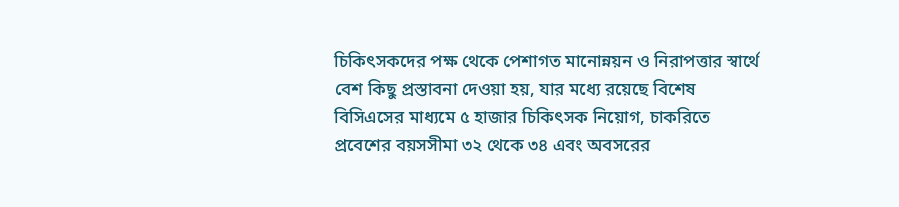চিকিৎসকদের পক্ষ থেকে পেশাগত মানোন্নয়ন ও নিরাপত্তার স্বার্থে বেশ কিছু প্রস্তাবনা দেওয়া হয়, যার মধ্যে রয়েছে বিশেষ বিসিএসের মাধ্যমে ৫ হাজার চিকিৎসক নিয়োগ, চাকরিতে প্রবেশের বয়সসীমা ৩২ থেকে ৩৪ এবং অবসরের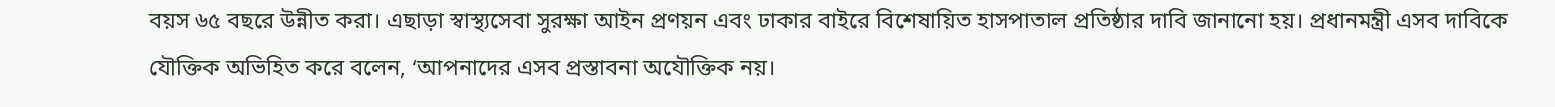বয়স ৬৫ বছরে উন্নীত করা। এছাড়া স্বাস্থ্যসেবা সুরক্ষা আইন প্রণয়ন এবং ঢাকার বাইরে বিশেষায়িত হাসপাতাল প্রতিষ্ঠার দাবি জানানো হয়। প্রধানমন্ত্রী এসব দাবিকে যৌক্তিক অভিহিত করে বলেন, ‘আপনাদের এসব প্রস্তাবনা অযৌক্তিক নয়।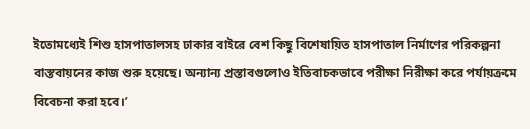ইতোমধ্যেই শিশু হাসপাতালসহ ঢাকার বাইরে বেশ কিছু বিশেষায়িত হাসপাতাল নির্মাণের পরিকল্পনা বাস্তবায়নের কাজ শুরু হয়েছে। অন্যান্য প্রস্তাবগুলোও ইতিবাচকভাবে পরীক্ষা নিরীক্ষা করে পর্যায়ক্রমে বিবেচনা করা হবে।’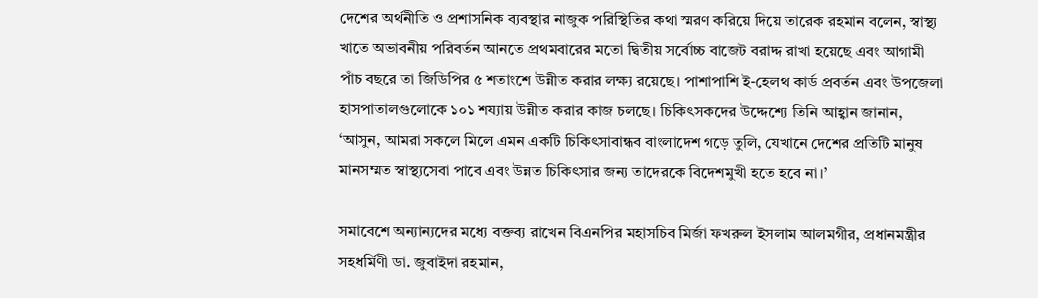দেশের অর্থনীতি ও প্রশাসনিক ব্যবস্থার নাজুক পরিস্থিতির কথা স্মরণ করিয়ে দিয়ে তারেক রহমান বলেন, স্বাস্থ্য খাতে অভাবনীয় পরিবর্তন আনতে প্রথমবারের মতো দ্বিতীয় সর্বোচ্চ বাজেট বরাদ্দ রাখা হয়েছে এবং আগামী পাঁচ বছরে তা জিডিপির ৫ শতাংশে উন্নীত করার লক্ষ্য রয়েছে। পাশাপাশি ই-হেলথ কার্ড প্রবর্তন এবং উপজেলা হাসপাতালগুলোকে ১০১ শয্যায় উন্নীত করার কাজ চলছে। চিকিৎসকদের উদ্দেশ্যে তিনি আহ্বান জানান, ‘আসুন, আমরা সকলে মিলে এমন একটি চিকিৎসাবান্ধব বাংলাদেশ গড়ে তুলি, যেখানে দেশের প্রতিটি মানুষ মানসম্মত স্বাস্থ্যসেবা পাবে এবং উন্নত চিকিৎসার জন্য তাদেরকে বিদেশমুখী হতে হবে না।’

সমাবেশে অন্যান্যদের মধ্যে বক্তব্য রাখেন বিএনপির মহাসচিব মির্জা ফখরুল ইসলাম আলমগীর, প্রধানমন্ত্রীর সহধর্মিণী ডা. জুবাইদা রহমান,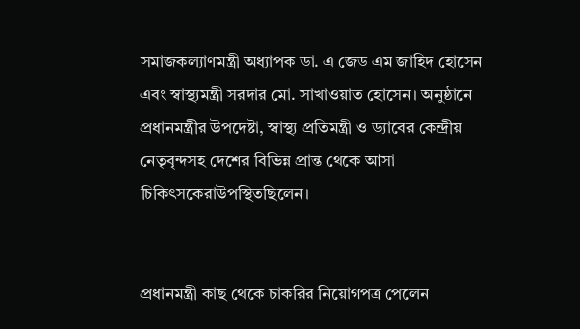সমাজকল্যাণমন্ত্রী অধ্যাপক ডা. এ জেড এম জাহিদ হোসেন এবং স্বাস্থ্যমন্ত্রী সরদার মো. সাখাওয়াত হোসেন। অনুষ্ঠানে প্রধানমন্ত্রীর উপদেষ্টা, স্বাস্থ্য প্রতিমন্ত্রী ও ড্যাবের কেন্দ্রীয় নেতৃবৃন্দসহ দেশের বিভিন্ন প্রান্ত থেকে আসা চিকিৎসকেরাউপস্থিতছিলেন।


প্রধানমন্ত্রী কাছ থেকে চাকরির নিয়োগপত্র পেলেন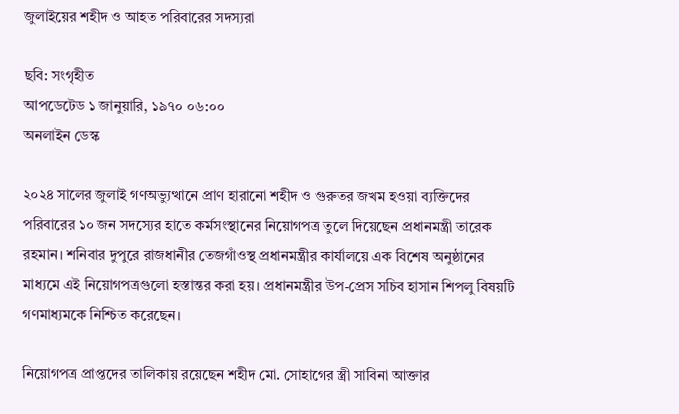জুলাইয়ের শহীদ ও আহত পরিবারের সদস্যরা

ছবি: সংগৃহীত
আপডেটেড ১ জানুয়ারি, ১৯৭০ ০৬:০০
অনলাইন ডেস্ক

২০২৪ সালের জুলাই গণঅভ্যুত্থানে প্রাণ হারানো শহীদ ও গুরুতর জখম হওয়া ব্যক্তিদের পরিবারের ১০ জন সদস্যের হাতে কর্মসংস্থানের নিয়োগপত্র তুলে দিয়েছেন প্রধানমন্ত্রী তারেক রহমান। শনিবার দুপুরে রাজধানীর তেজগাঁওস্থ প্রধানমন্ত্রীর কার্যালয়ে এক বিশেষ অনুষ্ঠানের মাধ্যমে এই নিয়োগপত্রগুলো হস্তান্তর করা হয়। প্রধানমন্ত্রীর উপ-প্রেস সচিব হাসান শিপলু বিষয়টি গণমাধ্যমকে নিশ্চিত করেছেন।

নিয়োগপত্র প্রাপ্তদের তালিকায় রয়েছেন শহীদ মো. সোহাগের স্ত্রী সাবিনা আক্তার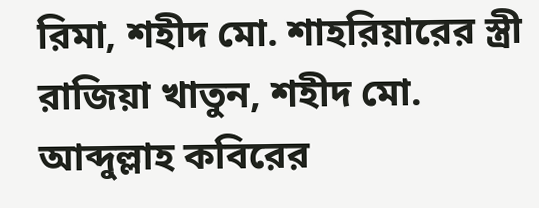রিমা, শহীদ মো. শাহরিয়ারের স্ত্রী রাজিয়া খাতুন, শহীদ মো. আব্দুল্লাহ কবিরের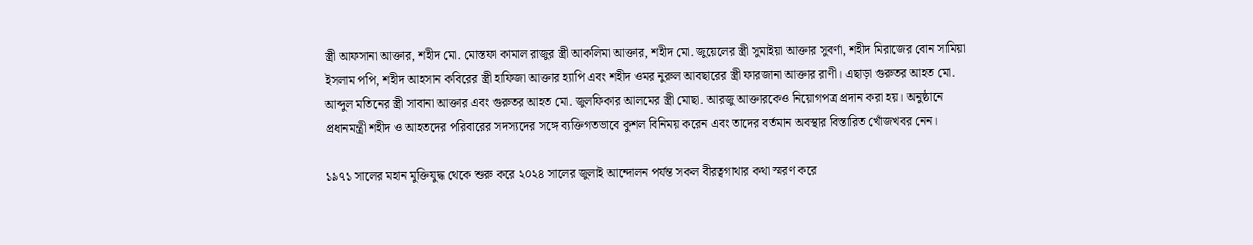স্ত্রী আফসানা আক্তার, শহীদ মো. মোস্তফা কামাল রাজুর স্ত্রী আকলিমা আক্তার, শহীদ মো. জুয়েলের স্ত্রী সুমাইয়া আক্তার সুবর্ণা, শহীদ মিরাজের বোন সামিয়া ইসলাম পপি, শহীদ আহসান কবিরের স্ত্রী হাফিজা আক্তার হ্যাপি এবং শহীদ ওমর নুরুল আবছারের স্ত্রী ফারজানা আক্তার রাণী। এছাড়া গুরুতর আহত মো. আব্দুল মতিনের স্ত্রী সাবানা আক্তার এবং গুরুতর আহত মো. জুলফিকার আলমের স্ত্রী মোছা. আরজু আক্তারকেও নিয়োগপত্র প্রদান করা হয়। অনুষ্ঠানে প্রধানমন্ত্রী শহীদ ও আহতদের পরিবারের সদস্যদের সঙ্গে ব্যক্তিগতভাবে কুশল বিনিময় করেন এবং তাদের বর্তমান অবস্থার বিস্তারিত খোঁজখবর নেন।

১৯৭১ সালের মহান মুক্তিযুদ্ধ থেকে শুরু করে ২০২৪ সালের জুলাই আন্দোলন পর্যন্ত সকল বীরত্বগাথার কথা স্মরণ করে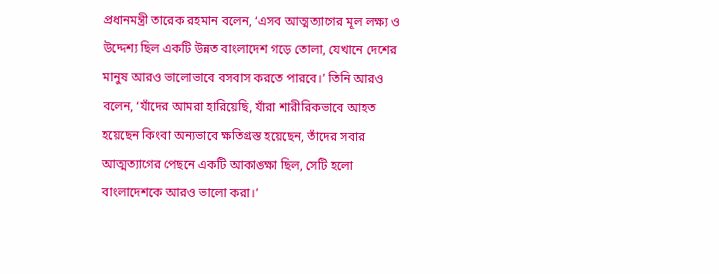প্রধানমন্ত্রী তারেক রহমান বলেন, ‘এসব আত্মত্যাগের মূল লক্ষ্য ও উদ্দেশ্য ছিল একটি উন্নত বাংলাদেশ গড়ে তোলা, যেখানে দেশের মানুষ আরও ভালোভাবে বসবাস করতে পারবে।’ তিনি আরও বলেন, ‘যাঁদের আমরা হারিয়েছি, যাঁরা শারীরিকভাবে আহত হয়েছেন কিংবা অন্যভাবে ক্ষতিগ্রস্ত হয়েছেন, তাঁদের সবার আত্মত্যাগের পেছনে একটি আকাঙ্ক্ষা ছিল, সেটি হলো বাংলাদেশকে আরও ভালো করা।’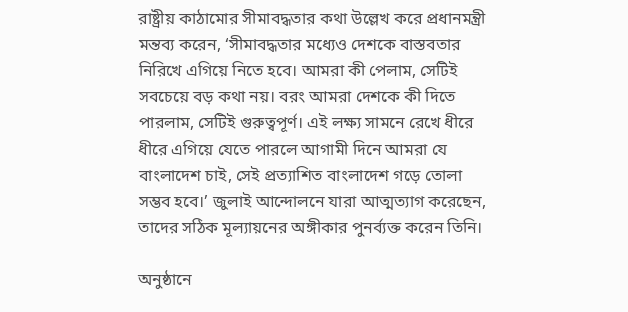রাষ্ট্রীয় কাঠামোর সীমাবদ্ধতার কথা উল্লেখ করে প্রধানমন্ত্রী মন্তব্য করেন, ‘সীমাবদ্ধতার মধ্যেও দেশকে বাস্তবতার নিরিখে এগিয়ে নিতে হবে। আমরা কী পেলাম, সেটিই সবচেয়ে বড় কথা নয়। বরং আমরা দেশকে কী দিতে পারলাম, সেটিই গুরুত্বপূর্ণ। এই লক্ষ্য সামনে রেখে ধীরে ধীরে এগিয়ে যেতে পারলে আগামী দিনে আমরা যে বাংলাদেশ চাই, সেই প্রত্যাশিত বাংলাদেশ গড়ে তোলা সম্ভব হবে।’ জুলাই আন্দোলনে যারা আত্মত্যাগ করেছেন, তাদের সঠিক মূল্যায়নের অঙ্গীকার পুনর্ব্যক্ত করেন তিনি।

অনুষ্ঠানে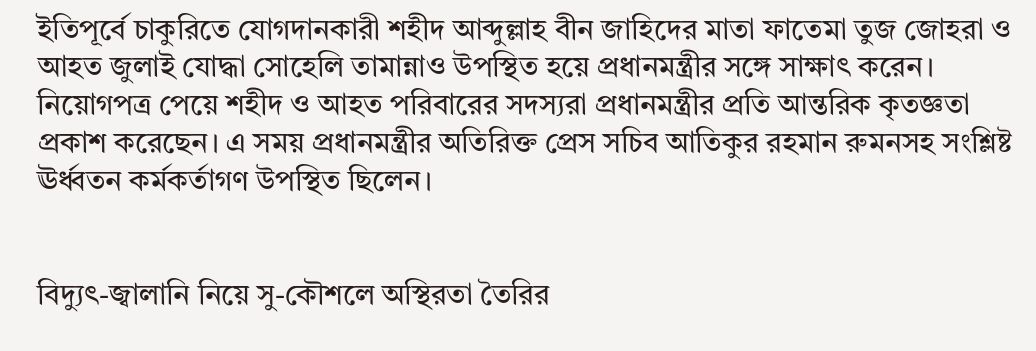ইতিপূর্বে চাকুরিতে যোগদানকারী শহীদ আব্দুল্লাহ বীন জাহিদের মাতা ফাতেমা তুজ জোহরা ও আহত জুলাই যোদ্ধা সোহেলি তামান্নাও উপস্থিত হয়ে প্রধানমন্ত্রীর সঙ্গে সাক্ষাৎ করেন। নিয়োগপত্র পেয়ে শহীদ ও আহত পরিবারের সদস্যরা প্রধানমন্ত্রীর প্রতি আন্তরিক কৃতজ্ঞতা প্রকাশ করেছেন। এ সময় প্রধানমন্ত্রীর অতিরিক্ত প্রেস সচিব আতিকুর রহমান রুমনসহ সংশ্লিষ্ট ঊর্ধ্বতন কর্মকর্তাগণ উপস্থিত ছিলেন।


বিদ্যুৎ-জ্বালানি নিয়ে সু-কৌশলে অস্থিরতা তৈরির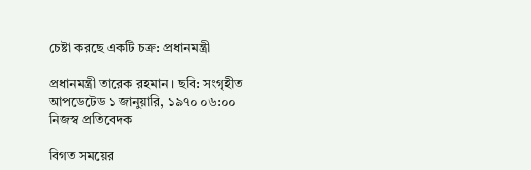চেষ্টা করছে একটি চক্র: প্রধানমন্ত্রী

প্রধানমন্ত্রী তারেক রহমান। ছবি: সংগৃহীত
আপডেটেড ১ জানুয়ারি, ১৯৭০ ০৬:০০
নিজস্ব প্রতিবেদক

বিগত সময়ের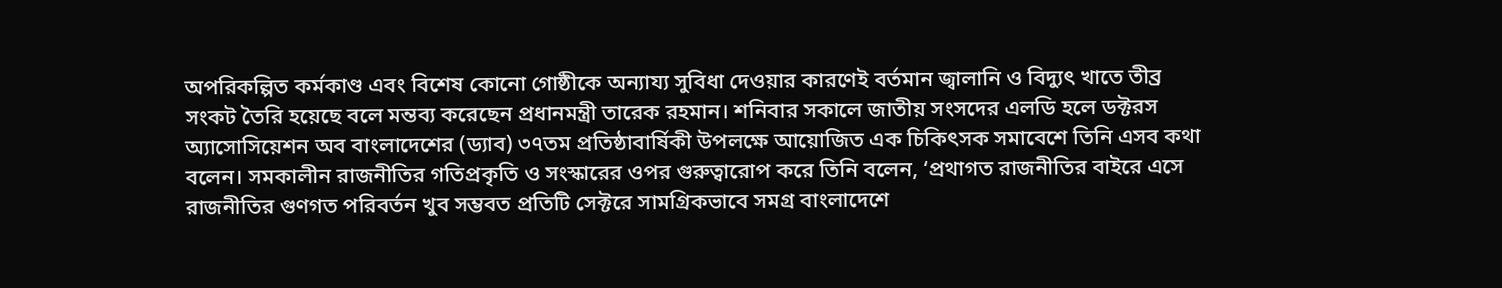অপরিকল্পিত কর্মকাণ্ড এবং বিশেষ কোনো গোষ্ঠীকে অন্যায্য সুবিধা দেওয়ার কারণেই বর্তমান জ্বালানি ও বিদ্যুৎ খাতে তীব্র সংকট তৈরি হয়েছে বলে মন্তব্য করেছেন প্রধানমন্ত্রী তারেক রহমান। শনিবার সকালে জাতীয় সংসদের এলডি হলে ডক্টরস অ্যাসোসিয়েশন অব বাংলাদেশের (ড্যাব) ৩৭তম প্রতিষ্ঠাবার্ষিকী উপলক্ষে আয়োজিত এক চিকিৎসক সমাবেশে তিনি এসব কথা বলেন। সমকালীন রাজনীতির গতিপ্রকৃতি ও সংস্কারের ওপর গুরুত্বারোপ করে তিনি বলেন, ‘প্রথাগত রাজনীতির বাইরে এসে রাজনীতির গুণগত পরিবর্তন খুব সম্ভবত প্রতিটি সেক্টরে সামগ্রিকভাবে সমগ্র বাংলাদেশে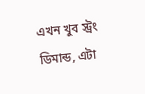এখন খুব স্ট্রং ডিমান্ড, এটা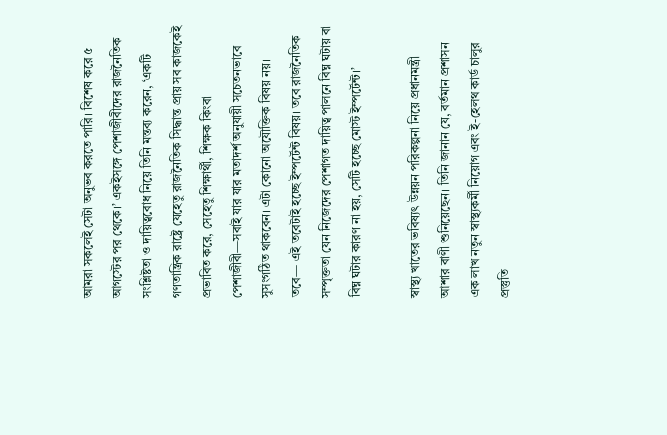আমরা সকলেই সেটা অনুভব করতে পারি। বিশেষ করে ৫ আগস্টের পর থেকে।’ একইসঙ্গে পেশাজীবীদের রাজনৈতিক সংশ্লিষ্টতা ও দায়িত্ববোধ নিয়ে তিনি মন্তব্য করেন, ‘একটি গণতান্ত্রিক রাষ্ট্রে যেহেতু রাজনৈতিক সিদ্ধান্ত প্রায় সব কাজকেই প্রভাবিত করে, সেহেতু শিক্ষার্থী, শিক্ষক কিংবা পেশাজীবী—সবাই যার যার মতাদর্শ অনুযায়ী সচেতনভাবে সুসংগঠিত থাকবেন। এটা কোনো অযৌক্তিক বিষয় নয়। তবে— এই তবেটাই হচ্ছে ইম্পর্টেন্ট বিষয়। তবে রাজনৈতিক সম্পৃক্ততা যেন নিজেদের পেশাগত দায়িত্ব পালনে বিঘ্ন ঘটায় বা বিঘ্ন ঘটার কারণ না হয়, সেটি হচ্ছে মোস্ট ইম্পর্টেন্ট।’

স্বাস্থ্য খাতের ভবিষ্যৎ উন্নয়ন পরিকল্পনা নিয়ে প্রধানমন্ত্রী আশার বাণী শুনিয়েছেন। তিনি জানান যে, বর্তমান প্রশাসন এক লাখ নতুন স্বাস্থ্যকর্মী নিয়োগ এবং ই-হেলথ কার্ড চালুর প্রস্তুতি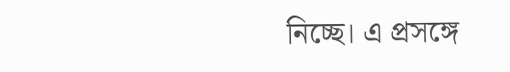নিচ্ছে। এ প্রসঙ্গে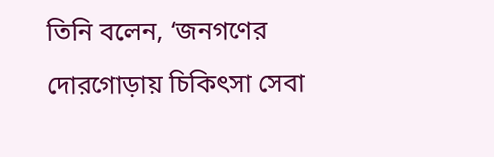তিনি বলেন, ‘জনগণের দোরগোড়ায় চিকিৎসা সেবা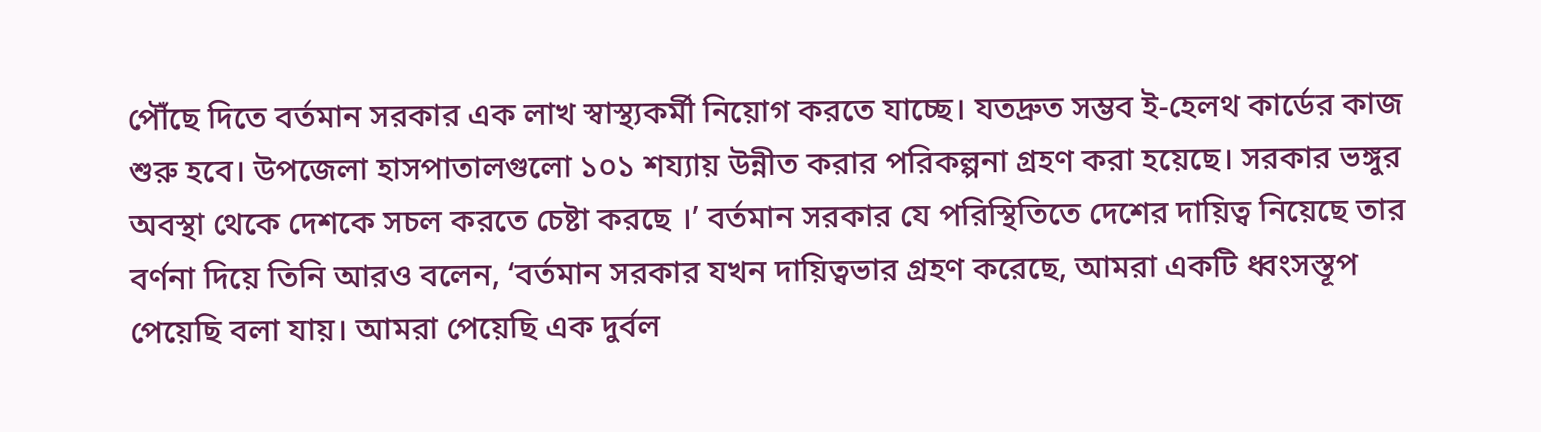পৌঁছে দিতে বর্তমান সরকার এক লাখ স্বাস্থ্যকর্মী নিয়োগ করতে যাচ্ছে। যতদ্রুত সম্ভব ই-হেলথ কার্ডের কাজ শুরু হবে। উপজেলা হাসপাতালগুলো ১০১ শয্যায় উন্নীত করার পরিকল্পনা গ্রহণ করা হয়েছে। সরকার ভঙ্গুর অবস্থা থেকে দেশকে সচল করতে চেষ্টা করছে ।’ বর্তমান সরকার যে পরিস্থিতিতে দেশের দায়িত্ব নিয়েছে তার বর্ণনা দিয়ে তিনি আরও বলেন, ‘বর্তমান সরকার যখন দায়িত্বভার গ্রহণ করেছে, আমরা একটি ধ্বংসস্তূপ পেয়েছি বলা যায়। আমরা পেয়েছি এক দুর্বল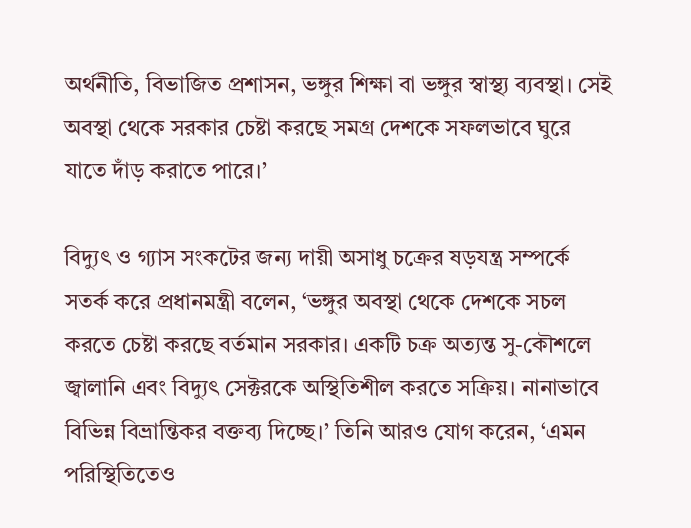অর্থনীতি, বিভাজিত প্রশাসন, ভঙ্গুর শিক্ষা বা ভঙ্গুর স্বাস্থ্য ব্যবস্থা। সেই অবস্থা থেকে সরকার চেষ্টা করছে সমগ্র দেশকে সফলভাবে ঘুরে যাতে দাঁড় করাতে পারে।’

বিদ্যুৎ ও গ্যাস সংকটের জন্য দায়ী অসাধু চক্রের ষড়যন্ত্র সম্পর্কে সতর্ক করে প্রধানমন্ত্রী বলেন, ‘ভঙ্গুর অবস্থা থেকে দেশকে সচল করতে চেষ্টা করছে বর্তমান সরকার। একটি চক্র অত্যন্ত সু-কৌশলে জ্বালানি এবং বিদ্যুৎ সেক্টরকে অস্থিতিশীল করতে সক্রিয়। নানাভাবে বিভিন্ন বিভ্রান্তিকর বক্তব্য দিচ্ছে।’ তিনি আরও যোগ করেন, ‘এমন পরিস্থিতিতেও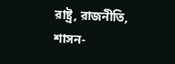রাষ্ট্র, রাজনীতি, শাসন-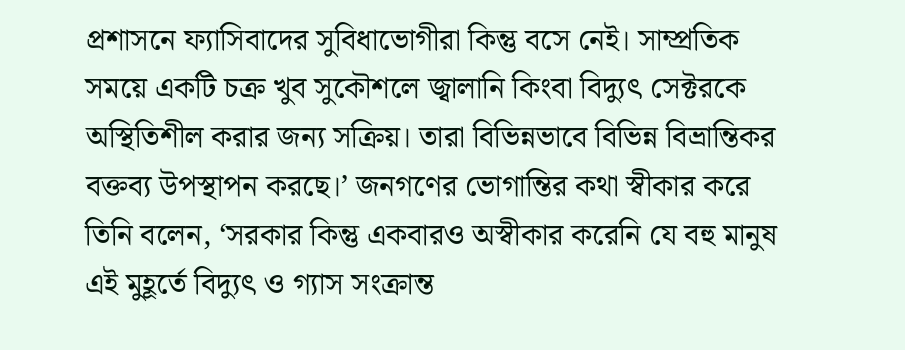প্রশাসনে ফ্যাসিবাদের সুবিধাভোগীরা কিন্তু বসে নেই। সাম্প্রতিক সময়ে একটি চক্র খুব সুকৌশলে জ্বালানি কিংবা বিদ্যুৎ সেক্টরকে অস্থিতিশীল করার জন্য সক্রিয়। তারা বিভিন্নভাবে বিভিন্ন বিভ্রান্তিকর বক্তব্য উপস্থাপন করছে।’ জনগণের ভোগান্তির কথা স্বীকার করে তিনি বলেন, ‘সরকার কিন্তু একবারও অস্বীকার করেনি যে বহু মানুষ এই মুহূর্তে বিদ্যুৎ ও গ্যাস সংক্রান্ত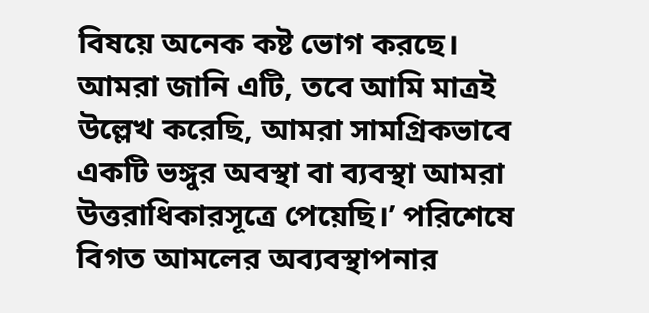বিষয়ে অনেক কষ্ট ভোগ করছে। আমরা জানি এটি, তবে আমি মাত্রই উল্লেখ করেছি, আমরা সামগ্রিকভাবে একটি ভঙ্গুর অবস্থা বা ব্যবস্থা আমরা উত্তরাধিকারসূত্রে পেয়েছি।’ পরিশেষে বিগত আমলের অব্যবস্থাপনার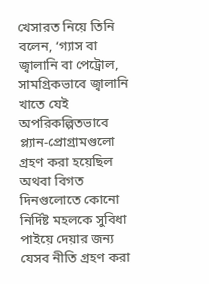খেসারত নিয়ে তিনি বলেন, ‘গ্যাস বা জ্বালানি বা পেট্রোল, সামগ্রিকভাবে জ্বালানি খাতে যেই অপরিকল্পিতভাবে প্ল্যান-প্রোগ্রামগুলো গ্রহণ করা হয়েছিল অথবা বিগত দিনগুলোতে কোনো নির্দিষ্ট মহলকে সুবিধা পাইয়ে দেয়ার জন্য যেসব নীতি গ্রহণ করা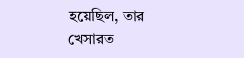হয়েছিল, তার খেসারত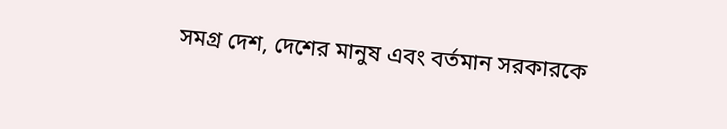সমগ্র দেশ, দেশের মানুষ এবং বর্তমান সরকারকে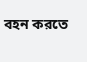বহন করতে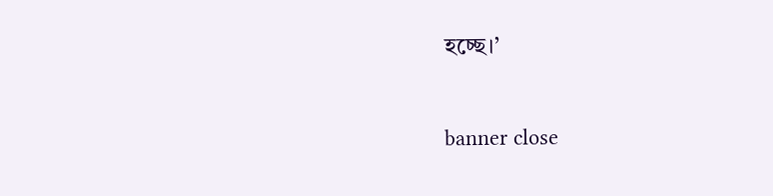হচ্ছে।’


banner close